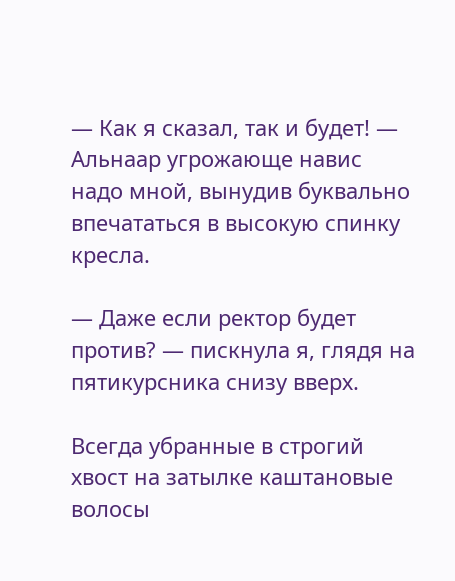— Как я сказал, так и будет! — Альнаар угрожающе навис надо мной, вынудив буквально впечататься в высокую спинку кресла.

— Даже если ректор будет против? — пискнула я, глядя на пятикурсника снизу вверх.

Всегда убранные в строгий хвост на затылке каштановые волосы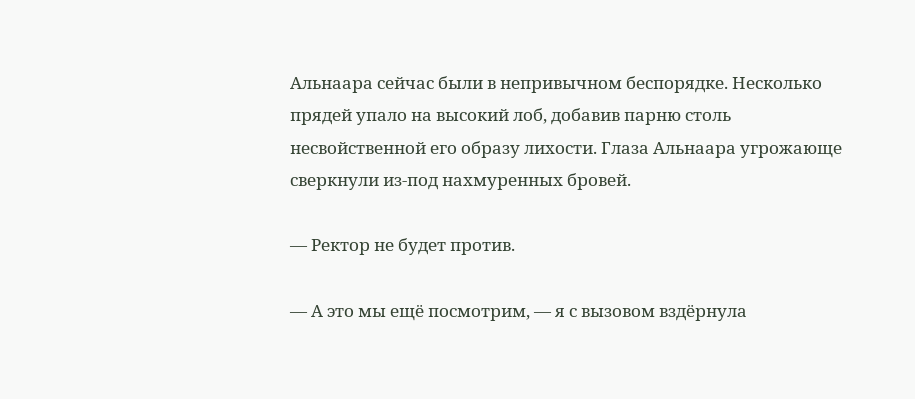Альнаара сейчас были в непривычном беспорядке. Несколько прядей упало на высокий лоб, добавив парню столь несвойственной его образу лихости. Глаза Альнаара угрожающе сверкнули из-под нахмуренных бровей.

— Ректор не будет против.

— А это мы ещё посмотрим, — я с вызовом вздёрнула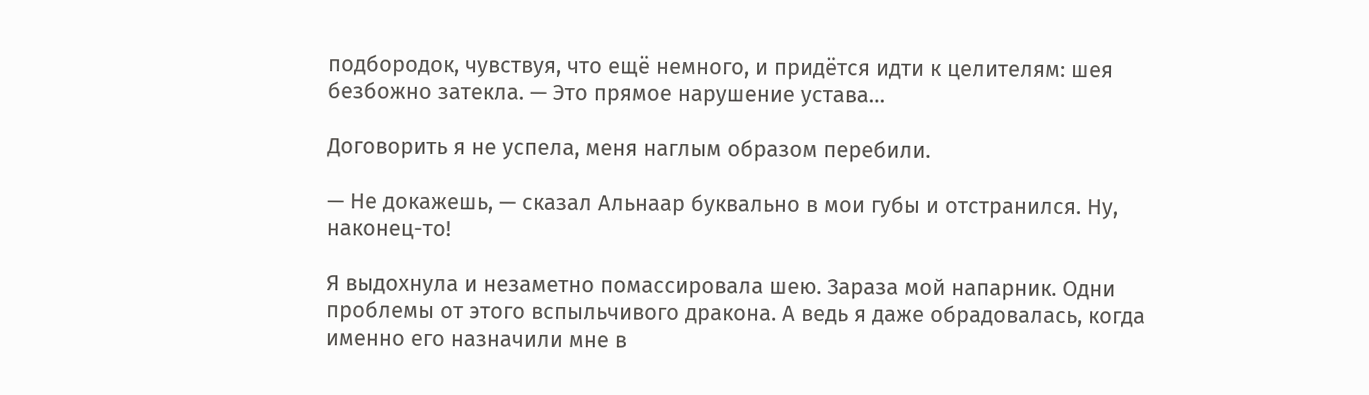подбородок, чувствуя, что ещё немного, и придётся идти к целителям: шея безбожно затекла. — Это прямое нарушение устава…

Договорить я не успела, меня наглым образом перебили.

— Не докажешь, — сказал Альнаар буквально в мои губы и отстранился. Ну, наконец-то!

Я выдохнула и незаметно помассировала шею. Зараза мой напарник. Одни проблемы от этого вспыльчивого дракона. А ведь я даже обрадовалась, когда именно его назначили мне в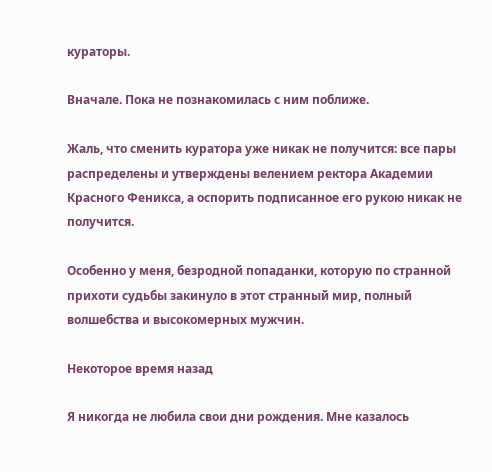кураторы.

Вначале. Пока не познакомилась с ним поближе.

Жаль, что сменить куратора уже никак не получится: все пары распределены и утверждены велением ректора Академии Красного Феникса, а оспорить подписанное его рукою никак не получится.

Особенно у меня, безродной попаданки, которую по странной прихоти судьбы закинуло в этот странный мир, полный волшебства и высокомерных мужчин.

Некоторое время назад

Я никогда не любила свои дни рождения. Мне казалось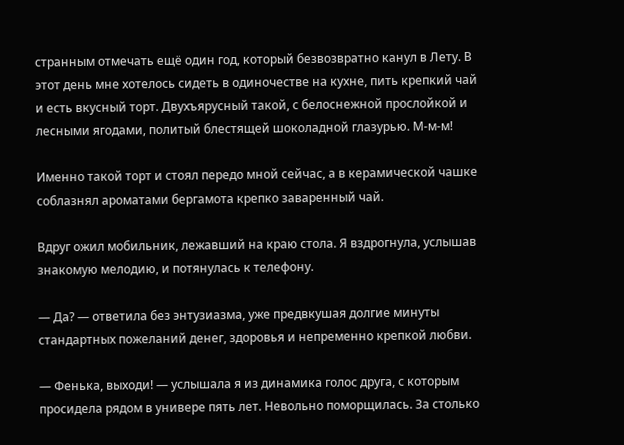странным отмечать ещё один год, который безвозвратно канул в Лету. В этот день мне хотелось сидеть в одиночестве на кухне, пить крепкий чай и есть вкусный торт. Двухъярусный такой, с белоснежной прослойкой и лесными ягодами, политый блестящей шоколадной глазурью. М-м-м!

Именно такой торт и стоял передо мной сейчас, а в керамической чашке соблазнял ароматами бергамота крепко заваренный чай.

Вдруг ожил мобильник, лежавший на краю стола. Я вздрогнула, услышав знакомую мелодию, и потянулась к телефону.

— Да? — ответила без энтузиазма, уже предвкушая долгие минуты стандартных пожеланий денег, здоровья и непременно крепкой любви.

— Фенька, выходи! — услышала я из динамика голос друга, с которым просидела рядом в универе пять лет. Невольно поморщилась. За столько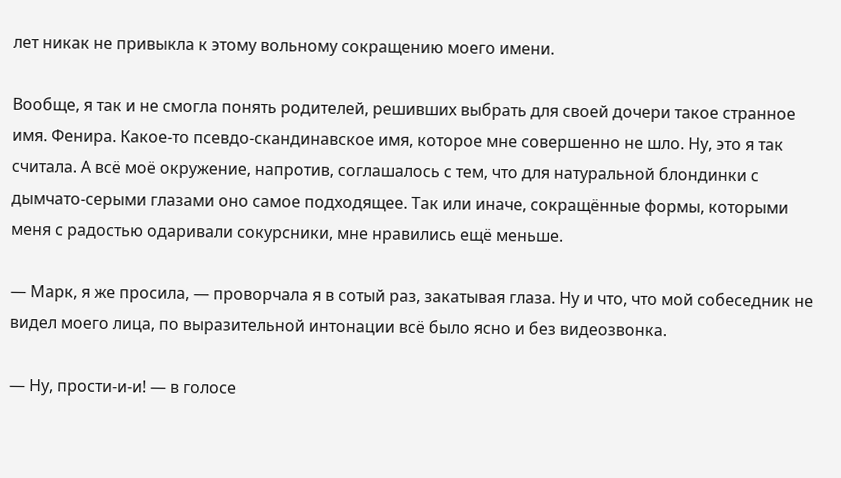лет никак не привыкла к этому вольному сокращению моего имени.

Вообще, я так и не смогла понять родителей, решивших выбрать для своей дочери такое странное имя. Фенира. Какое-то псевдо-скандинавское имя, которое мне совершенно не шло. Ну, это я так считала. А всё моё окружение, напротив, соглашалось с тем, что для натуральной блондинки с дымчато-серыми глазами оно самое подходящее. Так или иначе, сокращённые формы, которыми меня с радостью одаривали сокурсники, мне нравились ещё меньше.

— Марк, я же просила, — проворчала я в сотый раз, закатывая глаза. Ну и что, что мой собеседник не видел моего лица, по выразительной интонации всё было ясно и без видеозвонка.

— Ну, прости-и-и! — в голосе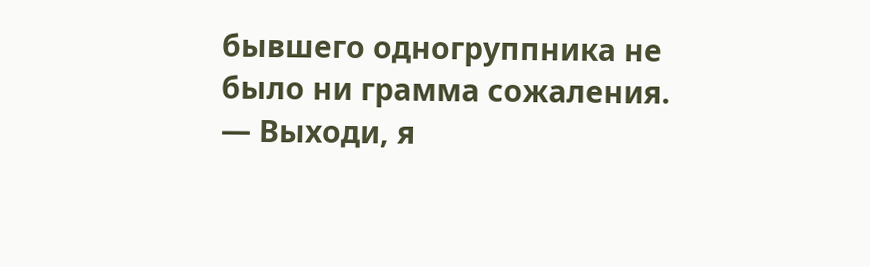бывшего одногруппника не было ни грамма сожаления. — Выходи, я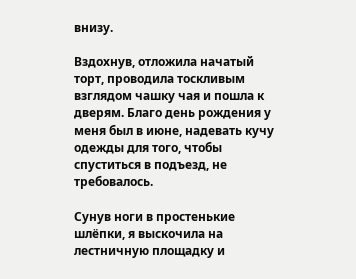внизу.

Вздохнув, отложила начатый торт, проводила тоскливым взглядом чашку чая и пошла к дверям. Благо день рождения у меня был в июне, надевать кучу одежды для того, чтобы спуститься в подъезд, не требовалось.

Сунув ноги в простенькие шлёпки, я выскочила на лестничную площадку и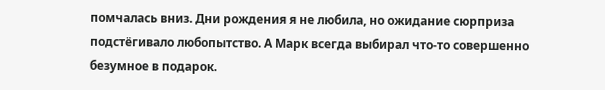помчалась вниз. Дни рождения я не любила, но ожидание сюрприза подстёгивало любопытство. А Марк всегда выбирал что-то совершенно безумное в подарок.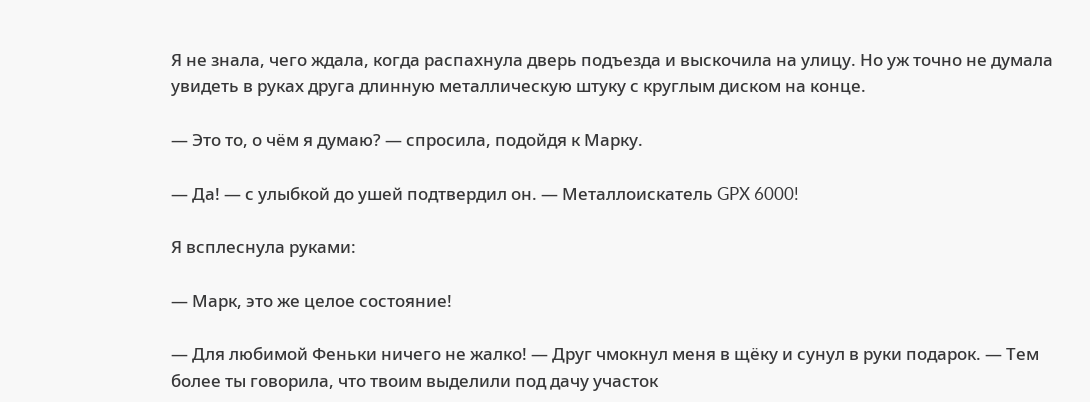Я не знала, чего ждала, когда распахнула дверь подъезда и выскочила на улицу. Но уж точно не думала увидеть в руках друга длинную металлическую штуку с круглым диском на конце.

— Это то, о чём я думаю? — спросила, подойдя к Марку.

— Да! — с улыбкой до ушей подтвердил он. — Металлоискатель GPX 6000!

Я всплеснула руками:

— Марк, это же целое состояние!

— Для любимой Феньки ничего не жалко! — Друг чмокнул меня в щёку и сунул в руки подарок. — Тем более ты говорила, что твоим выделили под дачу участок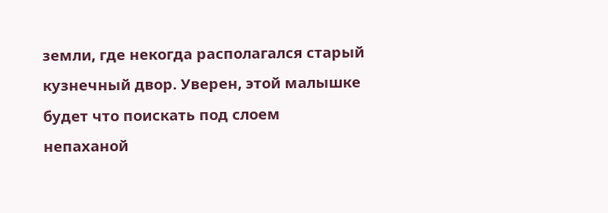земли, где некогда располагался старый кузнечный двор. Уверен, этой малышке будет что поискать под слоем непаханой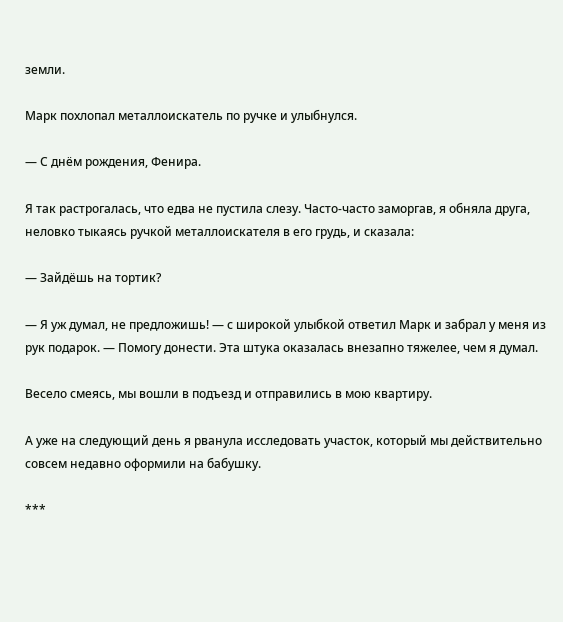земли.

Марк похлопал металлоискатель по ручке и улыбнулся.

— С днём рождения, Фенира.

Я так растрогалась, что едва не пустила слезу. Часто-часто заморгав, я обняла друга, неловко тыкаясь ручкой металлоискателя в его грудь, и сказала:

— Зайдёшь на тортик?

— Я уж думал, не предложишь! — с широкой улыбкой ответил Марк и забрал у меня из рук подарок. — Помогу донести. Эта штука оказалась внезапно тяжелее, чем я думал.

Весело смеясь, мы вошли в подъезд и отправились в мою квартиру.

А уже на следующий день я рванула исследовать участок, который мы действительно совсем недавно оформили на бабушку.

***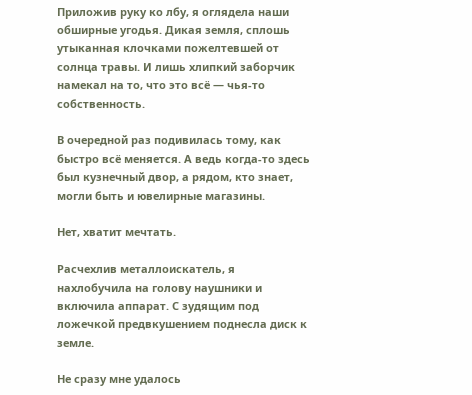Приложив руку ко лбу, я оглядела наши обширные угодья. Дикая земля, сплошь утыканная клочками пожелтевшей от солнца травы. И лишь хлипкий заборчик намекал на то, что это всё — чья-то собственность.

В очередной раз подивилась тому, как быстро всё меняется. А ведь когда-то здесь был кузнечный двор, а рядом, кто знает, могли быть и ювелирные магазины.

Нет, хватит мечтать.

Расчехлив металлоискатель, я нахлобучила на голову наушники и включила аппарат. С зудящим под ложечкой предвкушением поднесла диск к земле.

Не сразу мне удалось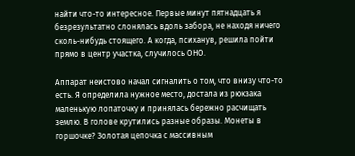найти что-то интересное. Первые минут пятнадцать я безрезультатно слонялась вдоль забора, не находя ничего сколь-нибудь стоящего. А когда, психанув, решила пойти прямо в центр участка, случилось ОНО.

Аппарат неистово начал сигналить о том, что внизу что-то есть. Я определила нужное место, достала из рюкзака маленькую лопаточку и принялась бережно расчищать землю. В голове крутились разные образы. Монеты в горшочке? Золотая цепочка с массивным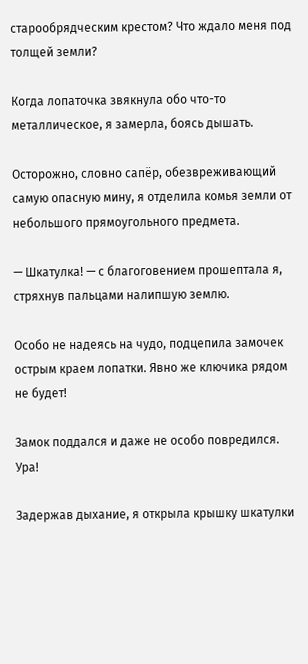старообрядческим крестом? Что ждало меня под толщей земли?

Когда лопаточка звякнула обо что-то металлическое, я замерла, боясь дышать.

Осторожно, словно сапёр, обезвреживающий самую опасную мину, я отделила комья земли от небольшого прямоугольного предмета.

— Шкатулка! — с благоговением прошептала я, стряхнув пальцами налипшую землю.

Особо не надеясь на чудо, подцепила замочек острым краем лопатки. Явно же ключика рядом не будет!

Замок поддался и даже не особо повредился. Ура!

Задержав дыхание, я открыла крышку шкатулки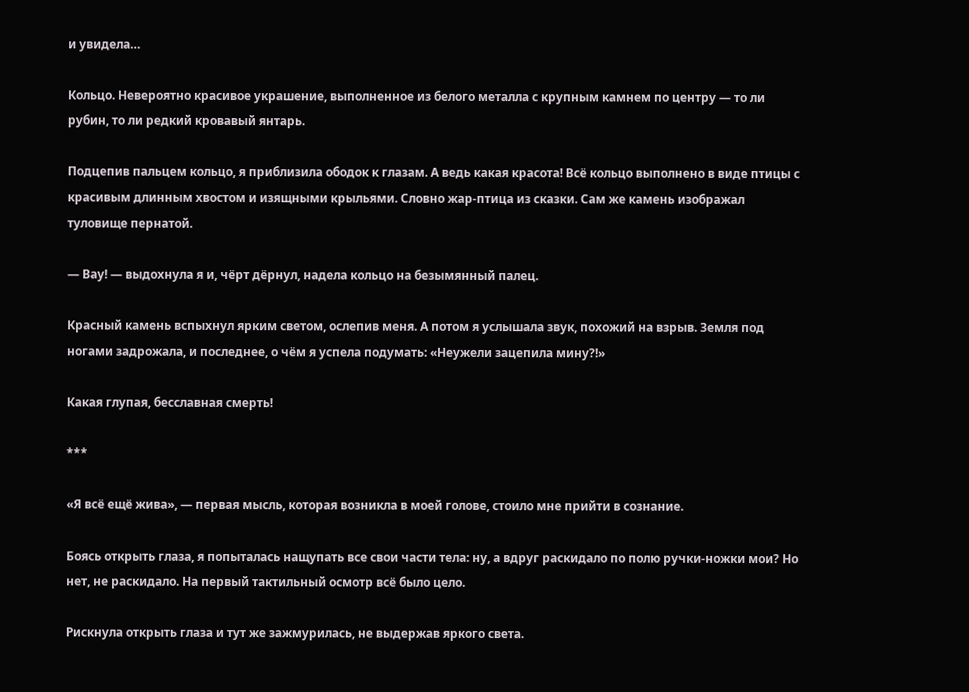и увидела…

Кольцо. Невероятно красивое украшение, выполненное из белого металла с крупным камнем по центру — то ли рубин, то ли редкий кровавый янтарь.

Подцепив пальцем кольцо, я приблизила ободок к глазам. А ведь какая красота! Всё кольцо выполнено в виде птицы с красивым длинным хвостом и изящными крыльями. Словно жар-птица из сказки. Сам же камень изображал туловище пернатой.

— Вау! — выдохнула я и, чёрт дёрнул, надела кольцо на безымянный палец.

Красный камень вспыхнул ярким светом, ослепив меня. А потом я услышала звук, похожий на взрыв. Земля под ногами задрожала, и последнее, о чём я успела подумать: «Неужели зацепила мину?!»

Какая глупая, бесславная смерть!

***

«Я всё ещё жива», — первая мысль, которая возникла в моей голове, стоило мне прийти в сознание.

Боясь открыть глаза, я попыталась нащупать все свои части тела: ну, а вдруг раскидало по полю ручки-ножки мои? Но нет, не раскидало. На первый тактильный осмотр всё было цело.

Рискнула открыть глаза и тут же зажмурилась, не выдержав яркого света.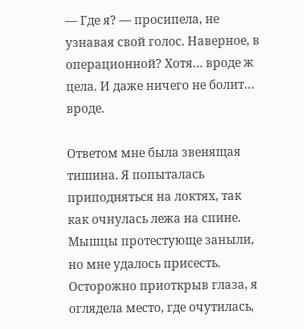— Где я? — просипела, не узнавая свой голос. Наверное, в операционной? Хотя… вроде ж цела. И даже ничего не болит… вроде.

Ответом мне была звенящая тишина. Я попыталась приподняться на локтях, так как очнулась лежа на спине. Мышцы протестующе заныли, но мне удалось присесть. Осторожно приоткрыв глаза, я оглядела место, где очутилась,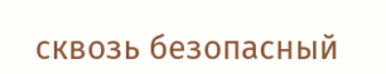сквозь безопасный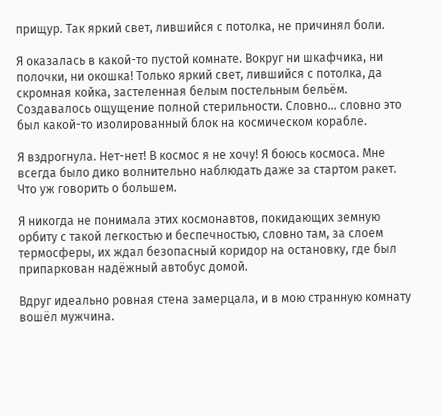прищур. Так яркий свет, лившийся с потолка, не причинял боли.

Я оказалась в какой-то пустой комнате. Вокруг ни шкафчика, ни полочки, ни окошка! Только яркий свет, лившийся с потолка, да скромная койка, застеленная белым постельным бельём. Создавалось ощущение полной стерильности. Словно… словно это был какой-то изолированный блок на космическом корабле.

Я вздрогнула. Нет-нет! В космос я не хочу! Я боюсь космоса. Мне всегда было дико волнительно наблюдать даже за стартом ракет. Что уж говорить о большем.

Я никогда не понимала этих космонавтов, покидающих земную орбиту с такой легкостью и беспечностью, словно там, за слоем термосферы, их ждал безопасный коридор на остановку, где был припаркован надёжный автобус домой.

Вдруг идеально ровная стена замерцала, и в мою странную комнату вошёл мужчина.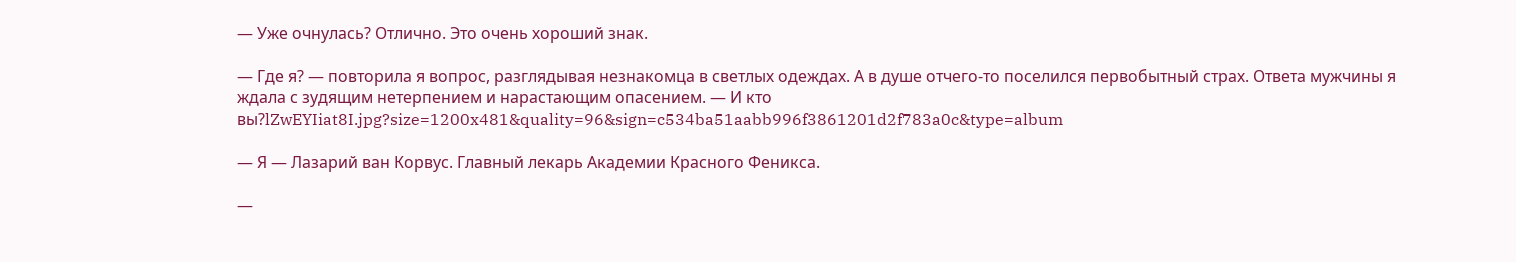— Уже очнулась? Отлично. Это очень хороший знак.

— Где я? — повторила я вопрос, разглядывая незнакомца в светлых одеждах. А в душе отчего-то поселился первобытный страх. Ответа мужчины я ждала с зудящим нетерпением и нарастающим опасением. — И кто вы?lZwEYIiat8I.jpg?size=1200x481&quality=96&sign=c534ba51aabb996f3861201d2f783a0c&type=album

— Я — Лазарий ван Корвус. Главный лекарь Академии Красного Феникса.

—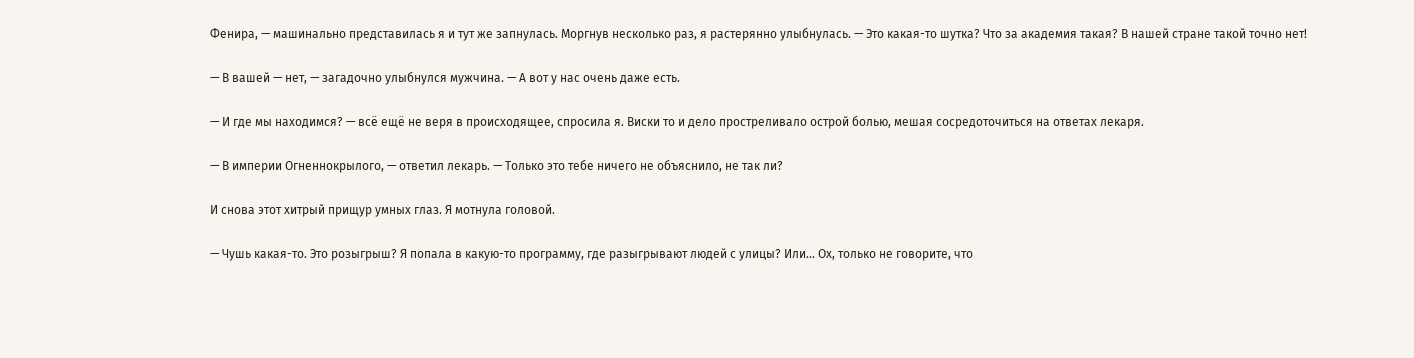Фенира, — машинально представилась я и тут же запнулась. Моргнув несколько раз, я растерянно улыбнулась. — Это какая-то шутка? Что за академия такая? В нашей стране такой точно нет!

— В вашей — нет, — загадочно улыбнулся мужчина. — А вот у нас очень даже есть.

— И где мы находимся? — всё ещё не веря в происходящее, спросила я. Виски то и дело простреливало острой болью, мешая сосредоточиться на ответах лекаря.

— В империи Огненнокрылого, — ответил лекарь. — Только это тебе ничего не объяснило, не так ли?

И снова этот хитрый прищур умных глаз. Я мотнула головой.

— Чушь какая-то. Это розыгрыш? Я попала в какую-то программу, где разыгрывают людей с улицы? Или… Ох, только не говорите, что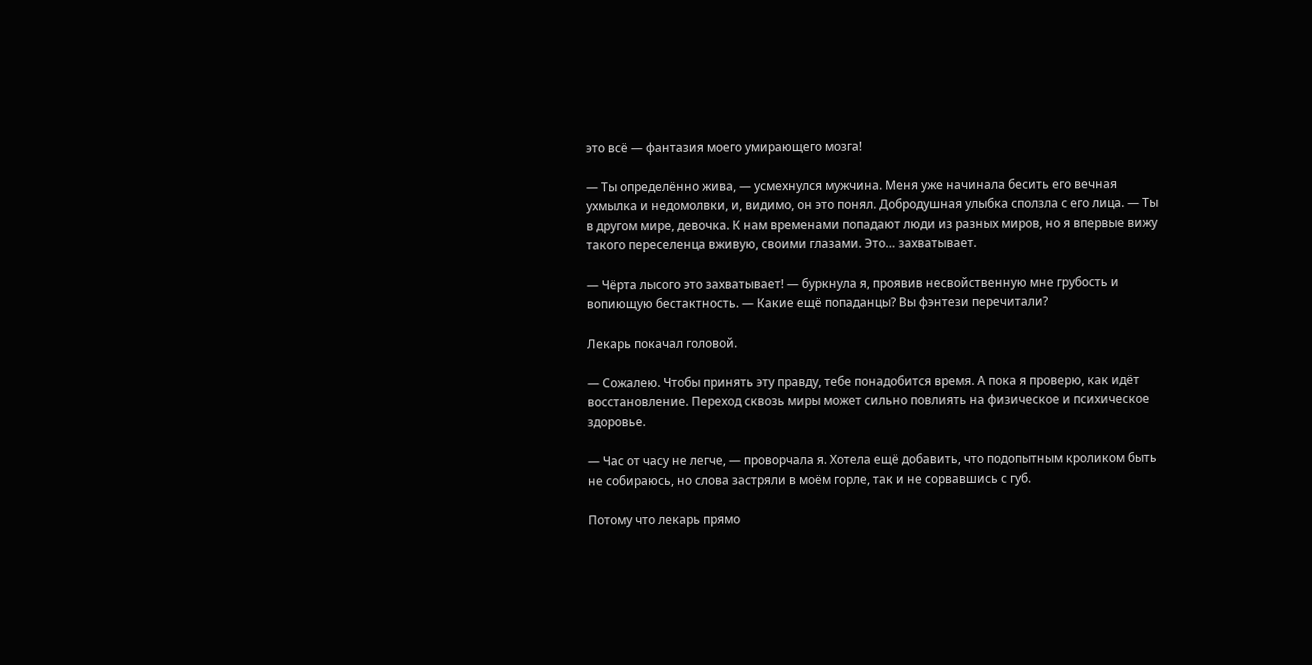это всё — фантазия моего умирающего мозга!

— Ты определённо жива, — усмехнулся мужчина. Меня уже начинала бесить его вечная ухмылка и недомолвки, и, видимо, он это понял. Добродушная улыбка сползла с его лица. — Ты в другом мире, девочка. К нам временами попадают люди из разных миров, но я впервые вижу такого переселенца вживую, своими глазами. Это… захватывает.

— Чёрта лысого это захватывает! — буркнула я, проявив несвойственную мне грубость и вопиющую бестактность. — Какие ещё попаданцы? Вы фэнтези перечитали?

Лекарь покачал головой.

— Сожалею. Чтобы принять эту правду, тебе понадобится время. А пока я проверю, как идёт восстановление. Переход сквозь миры может сильно повлиять на физическое и психическое здоровье.

— Час от часу не легче, — проворчала я. Хотела ещё добавить, что подопытным кроликом быть не собираюсь, но слова застряли в моём горле, так и не сорвавшись с губ.

Потому что лекарь прямо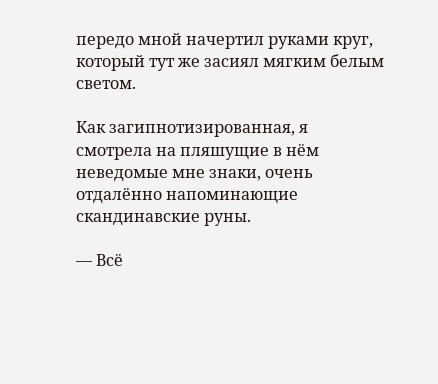передо мной начертил руками круг, который тут же засиял мягким белым светом.

Как загипнотизированная, я смотрела на пляшущие в нём неведомые мне знаки, очень отдалённо напоминающие скандинавские руны.

— Всё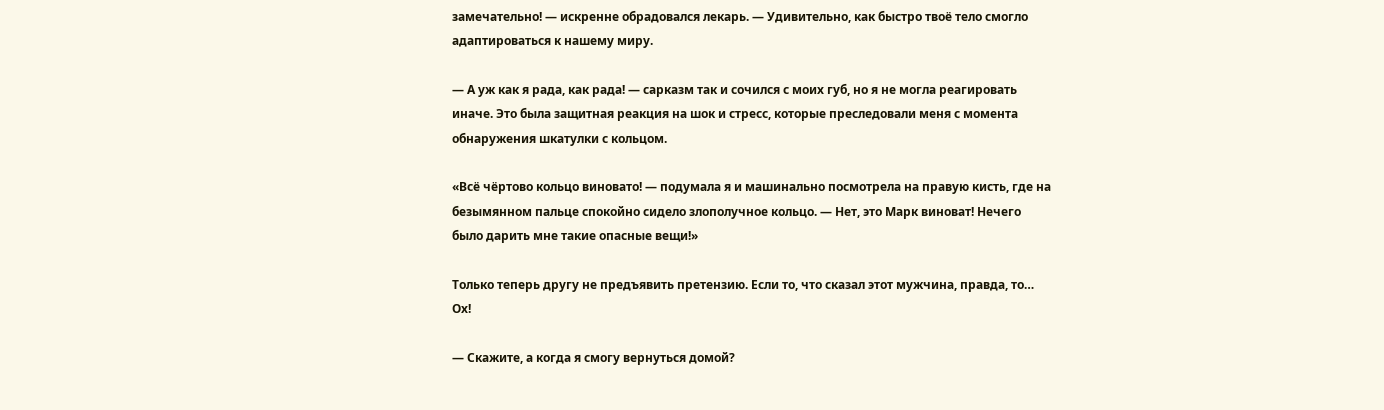замечательно! — искренне обрадовался лекарь. — Удивительно, как быстро твоё тело смогло адаптироваться к нашему миру.

— А уж как я рада, как рада! — сарказм так и сочился с моих губ, но я не могла реагировать иначе. Это была защитная реакция на шок и стресс, которые преследовали меня с момента обнаружения шкатулки с кольцом.

«Всё чёртово кольцо виновато! — подумала я и машинально посмотрела на правую кисть, где на безымянном пальце спокойно сидело злополучное кольцо. — Нет, это Марк виноват! Нечего было дарить мне такие опасные вещи!»

Только теперь другу не предъявить претензию. Если то, что сказал этот мужчина, правда, то… Ох!

— Скажите, а когда я смогу вернуться домой?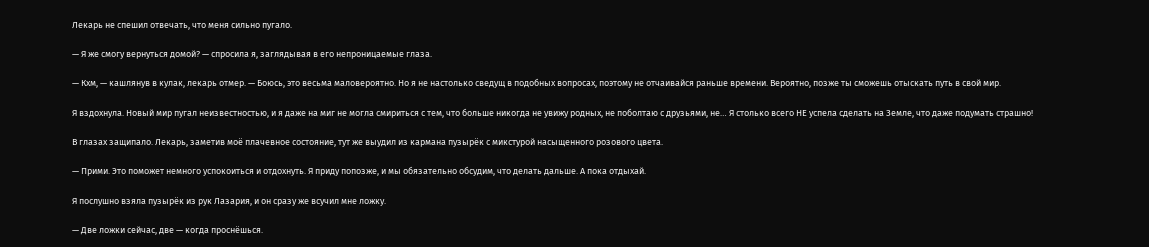Лекарь не спешил отвечать, что меня сильно пугало.

— Я же смогу вернуться домой? — спросила я, заглядывая в его непроницаемые глаза.

— Кхм, — кашлянув в кулак, лекарь отмер. — Боюсь, это весьма маловероятно. Но я не настолько сведущ в подобных вопросах, поэтому не отчаивайся раньше времени. Вероятно, позже ты сможешь отыскать путь в свой мир.

Я вздохнула. Новый мир пугал неизвестностью, и я даже на миг не могла смириться с тем, что больше никогда не увижу родных, не поболтаю с друзьями, не… Я столько всего НЕ успела сделать на Земле, что даже подумать страшно!

В глазах защипало. Лекарь, заметив моё плачевное состояние, тут же выудил из кармана пузырёк с микстурой насыщенного розового цвета.

— Прими. Это поможет немного успокоиться и отдохнуть. Я приду попозже, и мы обязательно обсудим, что делать дальше. А пока отдыхай.

Я послушно взяла пузырёк из рук Лазария, и он сразу же всучил мне ложку.

— Две ложки сейчас, две — когда проснёшься.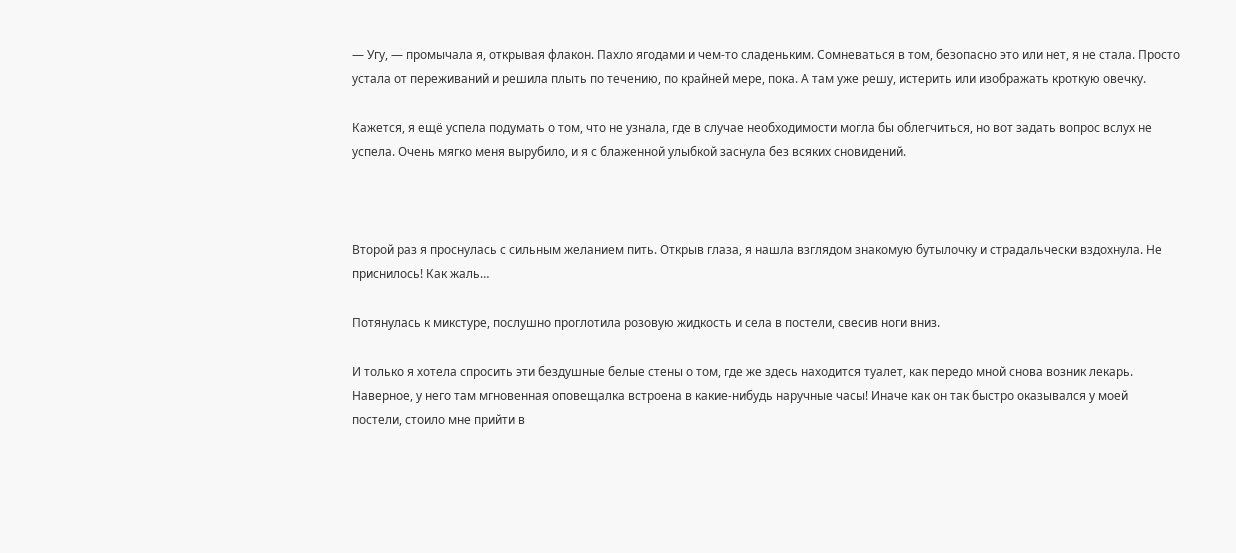— Угу, — промычала я, открывая флакон. Пахло ягодами и чем-то сладеньким. Сомневаться в том, безопасно это или нет, я не стала. Просто устала от переживаний и решила плыть по течению, по крайней мере, пока. А там уже решу, истерить или изображать кроткую овечку.

Кажется, я ещё успела подумать о том, что не узнала, где в случае необходимости могла бы облегчиться, но вот задать вопрос вслух не успела. Очень мягко меня вырубило, и я с блаженной улыбкой заснула без всяких сновидений.



Второй раз я проснулась с сильным желанием пить. Открыв глаза, я нашла взглядом знакомую бутылочку и страдальчески вздохнула. Не приснилось! Как жаль…

Потянулась к микстуре, послушно проглотила розовую жидкость и села в постели, свесив ноги вниз.

И только я хотела спросить эти бездушные белые стены о том, где же здесь находится туалет, как передо мной снова возник лекарь. Наверное, у него там мгновенная оповещалка встроена в какие-нибудь наручные часы! Иначе как он так быстро оказывался у моей постели, стоило мне прийти в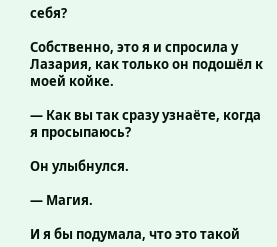себя?

Собственно, это я и спросила у Лазария, как только он подошёл к моей койке.

— Как вы так сразу узнаёте, когда я просыпаюсь?

Он улыбнулся.

— Магия.

И я бы подумала, что это такой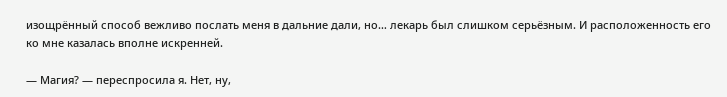изощрённый способ вежливо послать меня в дальние дали, но… лекарь был слишком серьёзным. И расположенность его ко мне казалась вполне искренней.

— Магия? — переспросила я. Нет, ну,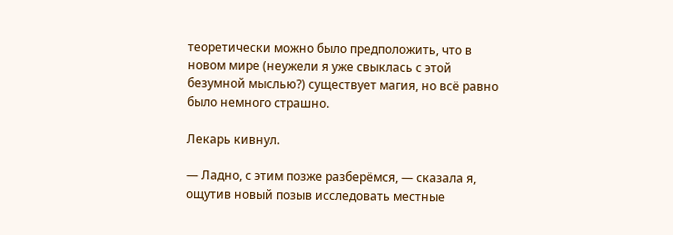теоретически можно было предположить, что в новом мире (неужели я уже свыклась с этой безумной мыслью?) существует магия, но всё равно было немного страшно.

Лекарь кивнул.

— Ладно, с этим позже разберёмся, — сказала я, ощутив новый позыв исследовать местные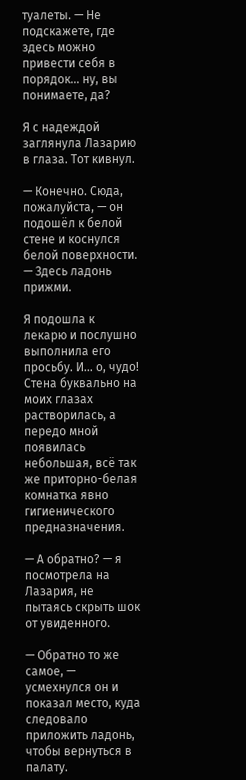туалеты. — Не подскажете, где здесь можно привести себя в порядок… ну, вы понимаете, да?

Я с надеждой заглянула Лазарию в глаза. Тот кивнул.

— Конечно. Сюда, пожалуйста, — он подошёл к белой стене и коснулся белой поверхности. — Здесь ладонь прижми.

Я подошла к лекарю и послушно выполнила его просьбу. И… о, чудо! Стена буквально на моих глазах растворилась, а передо мной появилась небольшая, всё так же приторно-белая комнатка явно гигиенического предназначения.

— А обратно? — я посмотрела на Лазария, не пытаясь скрыть шок от увиденного.

— Обратно то же самое, — усмехнулся он и показал место, куда следовало приложить ладонь, чтобы вернуться в палату.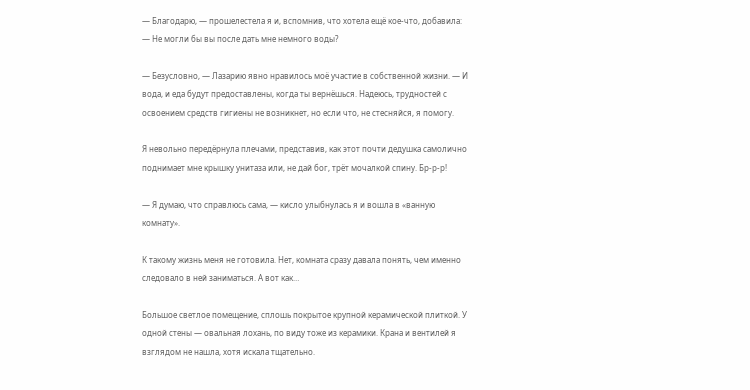— Благодарю, — прошелестела я и, вспомнив, что хотела ещё кое-что, добавила: — Не могли бы вы после дать мне немного воды?

— Безусловно, — Лазарию явно нравилось моё участие в собственной жизни. — И вода, и еда будут предоставлены, когда ты вернёшься. Надеюсь, трудностей с освоением средств гигиены не возникнет, но если что, не стесняйся, я помогу.

Я невольно передёрнула плечами, представив, как этот почти дедушка самолично поднимает мне крышку унитаза или, не дай бог, трёт мочалкой спину. Бр-р-р!

— Я думаю, что справлюсь сама, — кисло улыбнулась я и вошла в «ванную комнату».

К такому жизнь меня не готовила. Нет, комната сразу давала понять, чем именно следовало в ней заниматься. А вот как…

Большое светлое помещение, сплошь покрытое крупной керамической плиткой. У одной стены — овальная лохань, по виду тоже из керамики. Крана и вентилей я взглядом не нашла, хотя искала тщательно.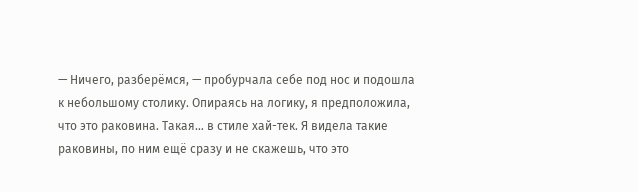— Ничего, разберёмся, — пробурчала себе под нос и подошла к небольшому столику. Опираясь на логику, я предположила, что это раковина. Такая… в стиле хай-тек. Я видела такие раковины, по ним ещё сразу и не скажешь, что это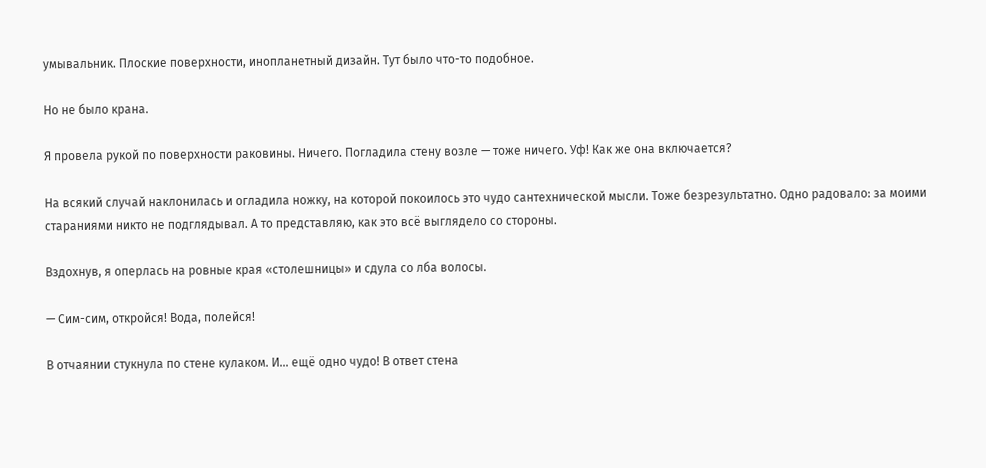умывальник. Плоские поверхности, инопланетный дизайн. Тут было что-то подобное.

Но не было крана.

Я провела рукой по поверхности раковины. Ничего. Погладила стену возле — тоже ничего. Уф! Как же она включается?

На всякий случай наклонилась и огладила ножку, на которой покоилось это чудо сантехнической мысли. Тоже безрезультатно. Одно радовало: за моими стараниями никто не подглядывал. А то представляю, как это всё выглядело со стороны.

Вздохнув, я оперлась на ровные края «столешницы» и сдула со лба волосы.

— Сим-сим, откройся! Вода, полейся!

В отчаянии стукнула по стене кулаком. И… ещё одно чудо! В ответ стена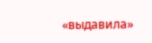«выдавила»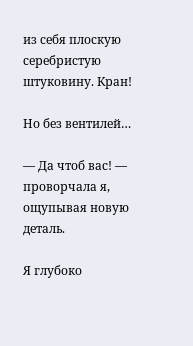из себя плоскую серебристую штуковину. Кран!

Но без вентилей…

— Да чтоб вас! — проворчала я, ощупывая новую деталь.

Я глубоко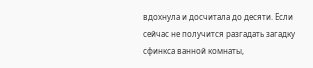вдохнула и досчитала до десяти. Если сейчас не получится разгадать загадку сфинкса ванной комнаты,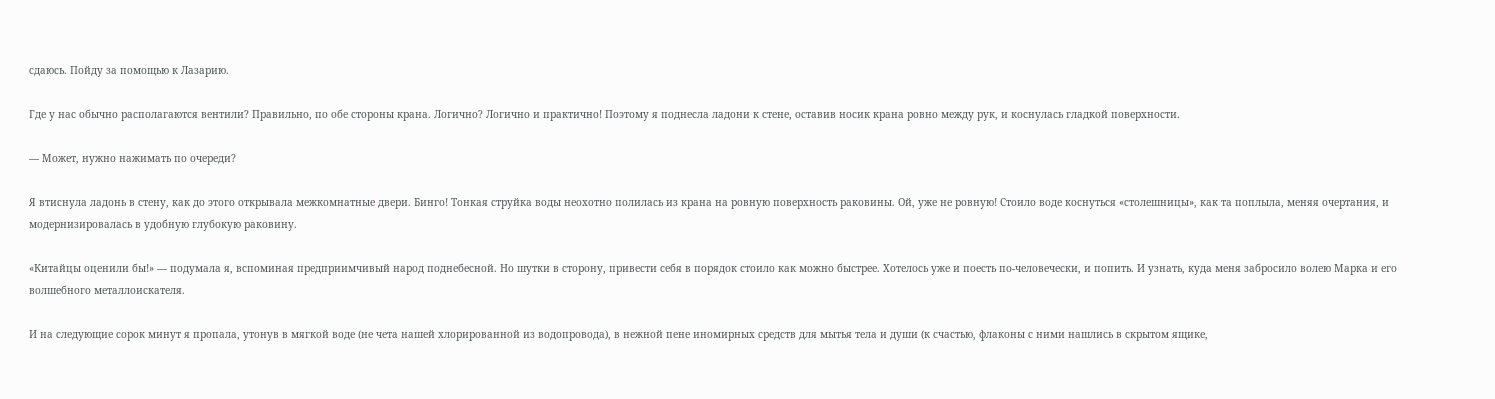сдаюсь. Пойду за помощью к Лазарию.

Где у нас обычно располагаются вентили? Правильно, по обе стороны крана. Логично? Логично и практично! Поэтому я поднесла ладони к стене, оставив носик крана ровно между рук, и коснулась гладкой поверхности.

— Может, нужно нажимать по очереди?

Я втиснула ладонь в стену, как до этого открывала межкомнатные двери. Бинго! Тонкая струйка воды неохотно полилась из крана на ровную поверхность раковины. Ой, уже не ровную! Стоило воде коснуться «столешницы», как та поплыла, меняя очертания, и модернизировалась в удобную глубокую раковину.

«Китайцы оценили бы!» — подумала я, вспоминая предприимчивый народ поднебесной. Но шутки в сторону, привести себя в порядок стоило как можно быстрее. Хотелось уже и поесть по-человечески, и попить. И узнать, куда меня забросило волею Марка и его волшебного металлоискателя.

И на следующие сорок минут я пропала, утонув в мягкой воде (не чета нашей хлорированной из водопровода), в нежной пене иномирных средств для мытья тела и души (к счастью, флаконы с ними нашлись в скрытом ящике,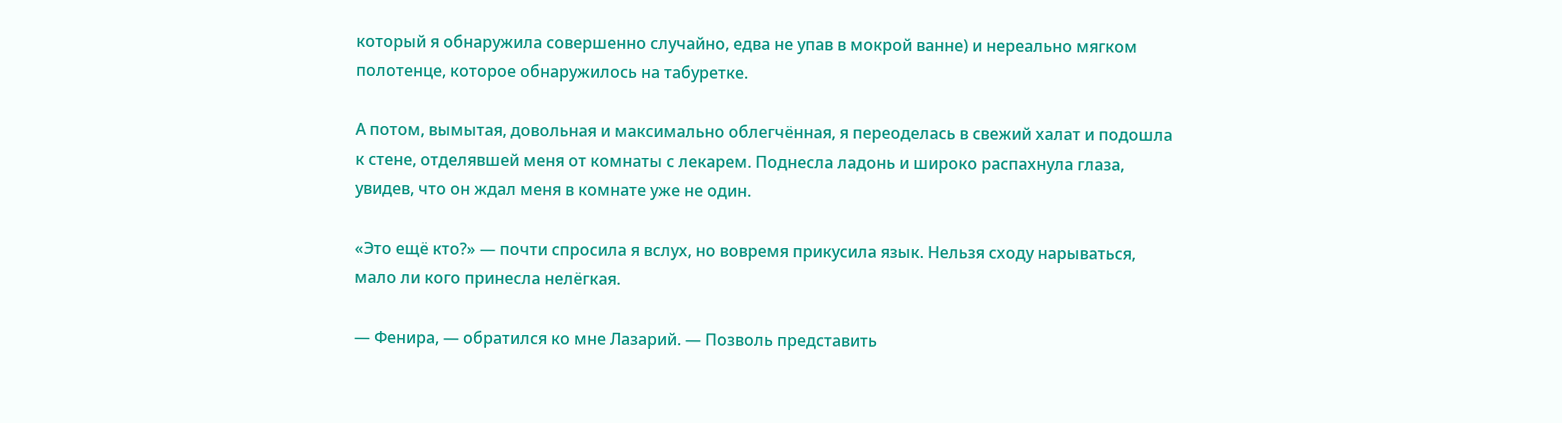который я обнаружила совершенно случайно, едва не упав в мокрой ванне) и нереально мягком полотенце, которое обнаружилось на табуретке.

А потом, вымытая, довольная и максимально облегчённая, я переоделась в свежий халат и подошла к стене, отделявшей меня от комнаты с лекарем. Поднесла ладонь и широко распахнула глаза, увидев, что он ждал меня в комнате уже не один.

«Это ещё кто?» — почти спросила я вслух, но вовремя прикусила язык. Нельзя сходу нарываться, мало ли кого принесла нелёгкая.

— Фенира, — обратился ко мне Лазарий. — Позволь представить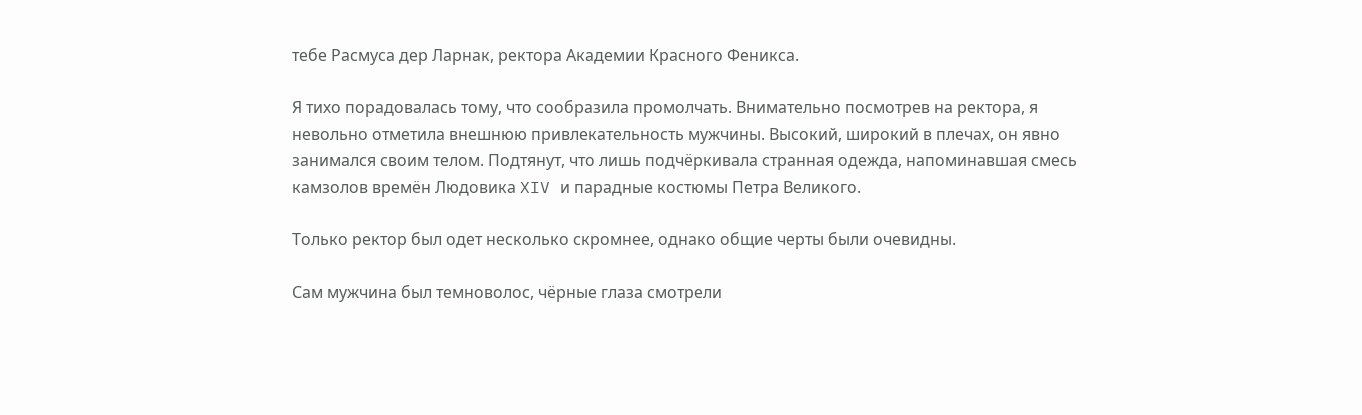тебе Расмуса дер Ларнак, ректора Академии Красного Феникса.

Я тихо порадовалась тому, что сообразила промолчать. Внимательно посмотрев на ректора, я невольно отметила внешнюю привлекательность мужчины. Высокий, широкий в плечах, он явно занимался своим телом. Подтянут, что лишь подчёркивала странная одежда, напоминавшая смесь камзолов времён Людовика XIV и парадные костюмы Петра Великого.

Только ректор был одет несколько скромнее, однако общие черты были очевидны.

Сам мужчина был темноволос, чёрные глаза смотрели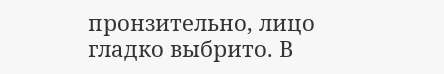пронзительно, лицо гладко выбрито. В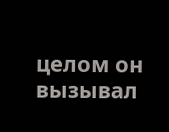целом он вызывал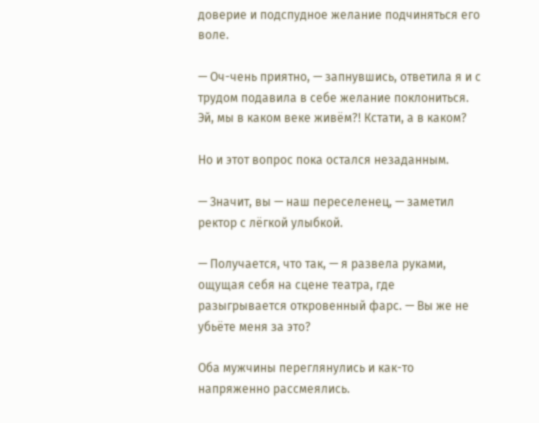доверие и подспудное желание подчиняться его воле.

— Оч-чень приятно, — запнувшись, ответила я и с трудом подавила в себе желание поклониться. Эй, мы в каком веке живём?! Кстати, а в каком?

Но и этот вопрос пока остался незаданным.

— Значит, вы — наш переселенец, — заметил ректор с лёгкой улыбкой.

— Получается, что так, — я развела руками, ощущая себя на сцене театра, где разыгрывается откровенный фарс. — Вы же не убьёте меня за это?

Оба мужчины переглянулись и как-то напряженно рассмеялись.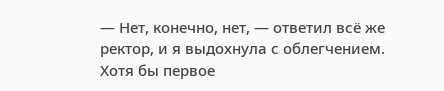— Нет, конечно, нет, — ответил всё же ректор, и я выдохнула с облегчением. Хотя бы первое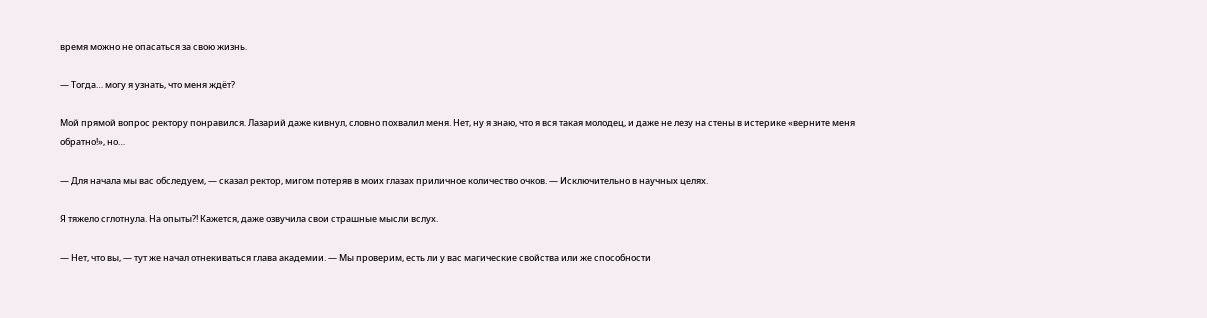время можно не опасаться за свою жизнь.

— Тогда… могу я узнать, что меня ждёт?

Мой прямой вопрос ректору понравился. Лазарий даже кивнул, словно похвалил меня. Нет, ну я знаю, что я вся такая молодец, и даже не лезу на стены в истерике «верните меня обратно!», но…

— Для начала мы вас обследуем, — сказал ректор, мигом потеряв в моих глазах приличное количество очков. — Исключительно в научных целях.

Я тяжело сглотнула. На опыты?! Кажется, даже озвучила свои страшные мысли вслух.

— Нет, что вы, — тут же начал отнекиваться глава академии. — Мы проверим, есть ли у вас магические свойства или же способности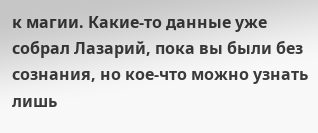к магии. Какие-то данные уже собрал Лазарий, пока вы были без сознания, но кое-что можно узнать лишь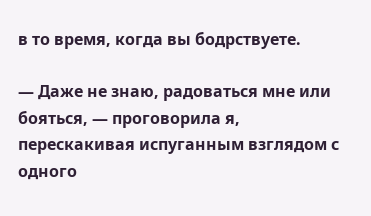в то время, когда вы бодрствуете.

— Даже не знаю, радоваться мне или бояться, — проговорила я, перескакивая испуганным взглядом с одного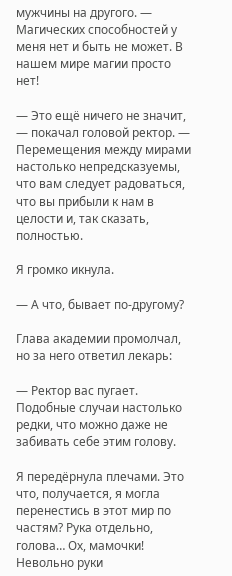мужчины на другого. — Магических способностей у меня нет и быть не может. В нашем мире магии просто нет!

— Это ещё ничего не значит, — покачал головой ректор. — Перемещения между мирами настолько непредсказуемы, что вам следует радоваться, что вы прибыли к нам в целости и, так сказать, полностью.

Я громко икнула.

— А что, бывает по-другому?

Глава академии промолчал, но за него ответил лекарь:

— Ректор вас пугает. Подобные случаи настолько редки, что можно даже не забивать себе этим голову.

Я передёрнула плечами. Это что, получается, я могла перенестись в этот мир по частям? Рука отдельно, голова… Ох, мамочки! Невольно руки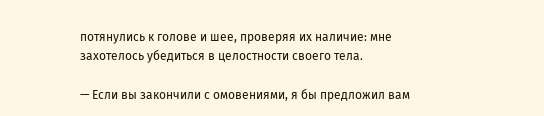потянулись к голове и шее, проверяя их наличие: мне захотелось убедиться в целостности своего тела.

— Если вы закончили с омовениями, я бы предложил вам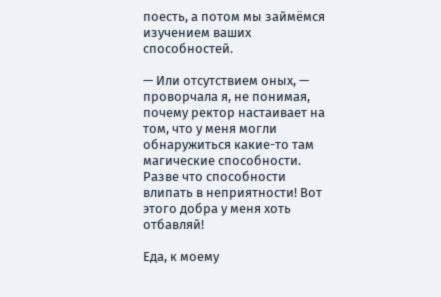поесть, а потом мы займёмся изучением ваших способностей.

— Или отсутствием оных, — проворчала я, не понимая, почему ректор настаивает на том, что у меня могли обнаружиться какие-то там магические способности. Разве что способности влипать в неприятности! Вот этого добра у меня хоть отбавляй!

Еда, к моему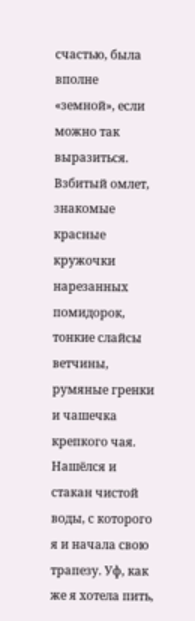счастью, была вполне «земной», если можно так выразиться. Взбитый омлет, знакомые красные кружочки нарезанных помидорок, тонкие слайсы ветчины, румяные гренки и чашечка крепкого чая. Нашёлся и стакан чистой воды, с которого я и начала свою трапезу. Уф, как же я хотела пить,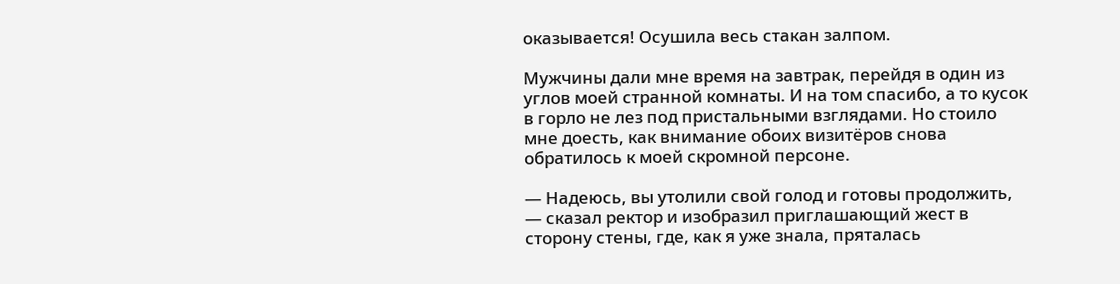оказывается! Осушила весь стакан залпом.

Мужчины дали мне время на завтрак, перейдя в один из углов моей странной комнаты. И на том спасибо, а то кусок в горло не лез под пристальными взглядами. Но стоило мне доесть, как внимание обоих визитёров снова обратилось к моей скромной персоне.

— Надеюсь, вы утолили свой голод и готовы продолжить, — сказал ректор и изобразил приглашающий жест в сторону стены, где, как я уже знала, пряталась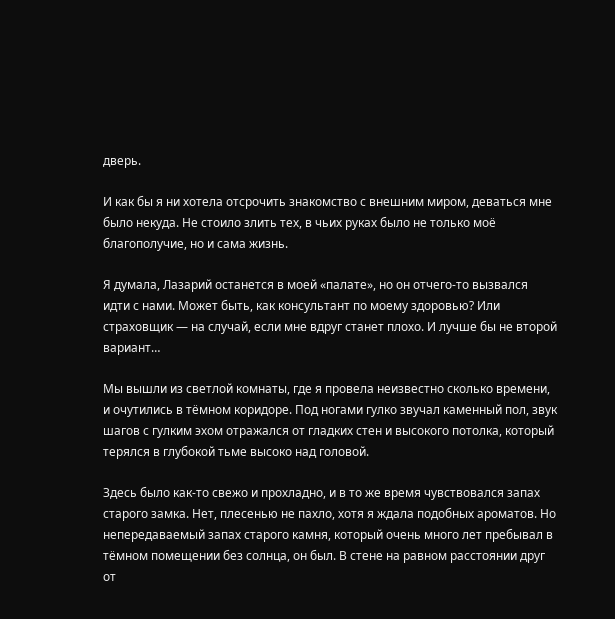дверь.

И как бы я ни хотела отсрочить знакомство с внешним миром, деваться мне было некуда. Не стоило злить тех, в чьих руках было не только моё благополучие, но и сама жизнь.

Я думала, Лазарий останется в моей «палате», но он отчего-то вызвался идти с нами. Может быть, как консультант по моему здоровью? Или страховщик — на случай, если мне вдруг станет плохо. И лучше бы не второй вариант…

Мы вышли из светлой комнаты, где я провела неизвестно сколько времени, и очутились в тёмном коридоре. Под ногами гулко звучал каменный пол, звук шагов с гулким эхом отражался от гладких стен и высокого потолка, который терялся в глубокой тьме высоко над головой.

Здесь было как-то свежо и прохладно, и в то же время чувствовался запах старого замка. Нет, плесенью не пахло, хотя я ждала подобных ароматов. Но непередаваемый запах старого камня, который очень много лет пребывал в тёмном помещении без солнца, он был. В стене на равном расстоянии друг от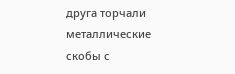друга торчали металлические скобы с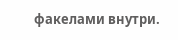факелами внутри.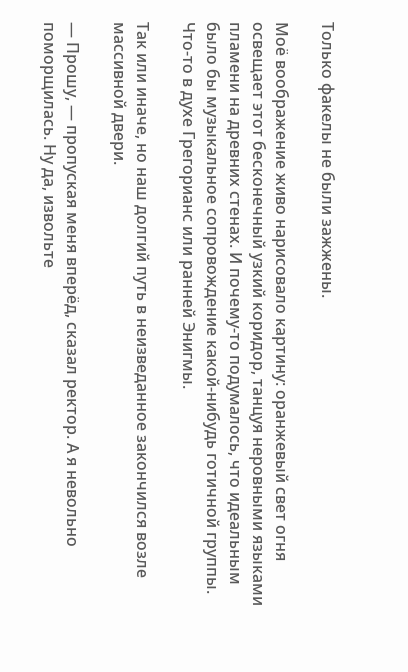Только факелы не были зажжены.

Моё воображение живо нарисовало картину: оранжевый свет огня освещает этот бесконечный узкий коридор, танцуя неровными языками пламени на древних стенах. И почему-то подумалось, что идеальным было бы музыкальное сопровождение какой-нибудь готичной группы. Что-то в духе Грегорианс или ранней Энигмы.

Так или иначе, но наш долгий путь в неизведанное закончился возле массивной двери.

— Прошу, — пропуская меня вперёд, сказал ректор. А я невольно поморщилась. Ну да, извольте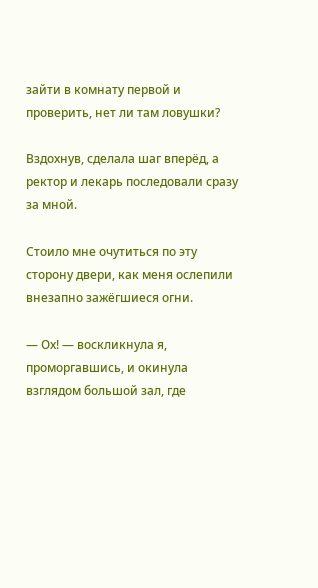зайти в комнату первой и проверить, нет ли там ловушки?

Вздохнув, сделала шаг вперёд, а ректор и лекарь последовали сразу за мной.

Стоило мне очутиться по эту сторону двери, как меня ослепили внезапно зажёгшиеся огни.

— Ох! — воскликнула я, проморгавшись, и окинула взглядом большой зал, где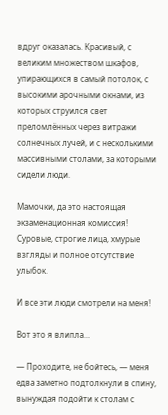вдруг оказалась. Красивый, с великим множеством шкафов, упирающихся в самый потолок, с высокими арочными окнами, из которых струился свет преломлённых через витражи солнечных лучей, и с несколькими массивными столами, за которыми сидели люди.

Мамочки, да это настоящая экзаменационная комиссия! Суровые, строгие лица, хмурые взгляды и полное отсутствие улыбок.

И все эти люди смотрели на меня!

Вот это я влипла…

— Проходите, не бойтесь, — меня едва заметно подтолкнули в спину, вынуждая подойти к столам с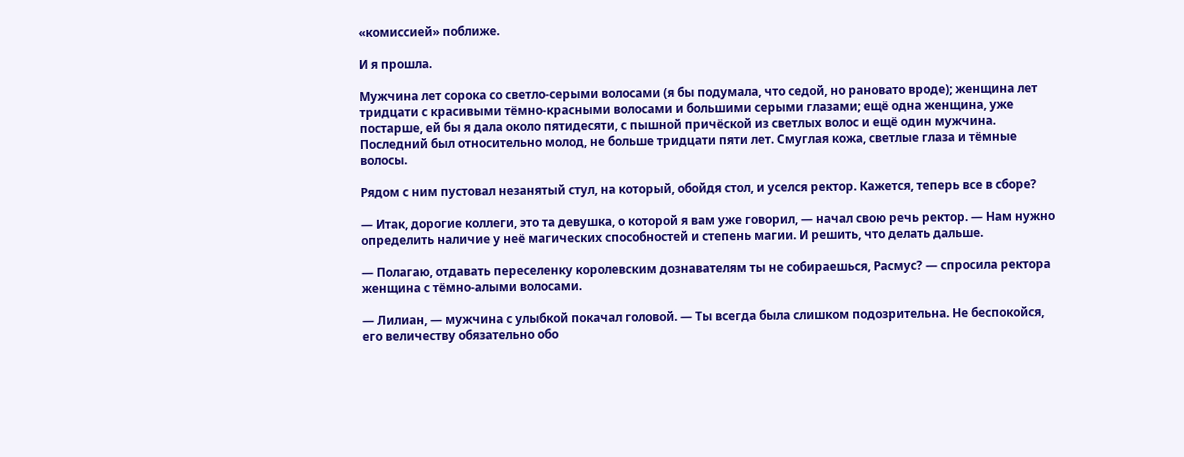«комиссией» поближе.

И я прошла.

Мужчина лет сорока со светло-серыми волосами (я бы подумала, что седой, но рановато вроде); женщина лет тридцати с красивыми тёмно-красными волосами и большими серыми глазами; ещё одна женщина, уже постарше, ей бы я дала около пятидесяти, с пышной причёской из светлых волос и ещё один мужчина. Последний был относительно молод, не больше тридцати пяти лет. Смуглая кожа, светлые глаза и тёмные волосы.

Рядом с ним пустовал незанятый стул, на который, обойдя стол, и уселся ректор. Кажется, теперь все в сборе?

— Итак, дорогие коллеги, это та девушка, о которой я вам уже говорил, — начал свою речь ректор. — Нам нужно определить наличие у неё магических способностей и степень магии. И решить, что делать дальше.

— Полагаю, отдавать переселенку королевским дознавателям ты не собираешься, Расмус? — спросила ректора женщина с тёмно-алыми волосами.

— Лилиан, — мужчина с улыбкой покачал головой. — Ты всегда была слишком подозрительна. Не беспокойся, его величеству обязательно обо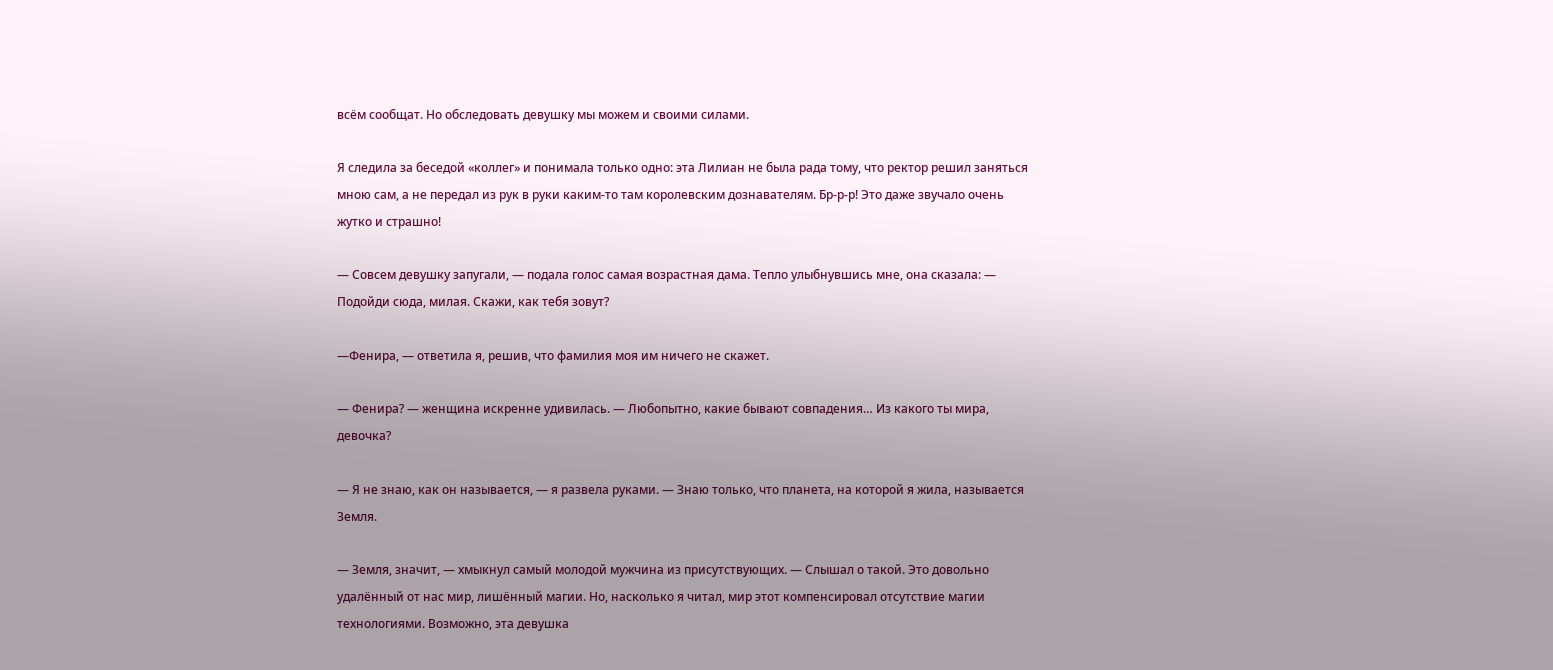всём сообщат. Но обследовать девушку мы можем и своими силами.

Я следила за беседой «коллег» и понимала только одно: эта Лилиан не была рада тому, что ректор решил заняться мною сам, а не передал из рук в руки каким-то там королевским дознавателям. Бр-р-р! Это даже звучало очень жутко и страшно!

— Совсем девушку запугали, — подала голос самая возрастная дама. Тепло улыбнувшись мне, она сказала: — Подойди сюда, милая. Скажи, как тебя зовут?

—Фенира, — ответила я, решив, что фамилия моя им ничего не скажет.

— Фенира? — женщина искренне удивилась. — Любопытно, какие бывают совпадения… Из какого ты мира, девочка?

— Я не знаю, как он называется, — я развела руками. — Знаю только, что планета, на которой я жила, называется Земля.

— Земля, значит, — хмыкнул самый молодой мужчина из присутствующих. — Слышал о такой. Это довольно удалённый от нас мир, лишённый магии. Но, насколько я читал, мир этот компенсировал отсутствие магии технологиями. Возможно, эта девушка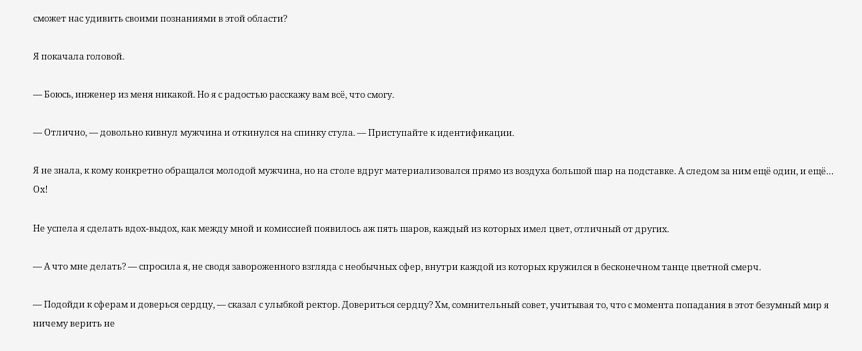сможет нас удивить своими познаниями в этой области?

Я покачала головой.

— Боюсь, инженер из меня никакой. Но я с радостью расскажу вам всё, что смогу.

— Отлично, — довольно кивнул мужчина и откинулся на спинку стула. — Приступайте к идентификации.

Я не знала, к кому конкретно обращался молодой мужчина, но на столе вдруг материализовался прямо из воздуха большой шар на подставке. А следом за ним ещё один, и ещё… Ох!

Не успела я сделать вдох-выдох, как между мной и комиссией появилось аж пять шаров, каждый из которых имел цвет, отличный от других.

— А что мне делать? — спросила я, не сводя завороженного взгляда с необычных сфер, внутри каждой из которых кружился в бесконечном танце цветной смерч.

— Подойди к сферам и доверься сердцу, — сказал с улыбкой ректор. Довериться сердцу? Хм, сомнительный совет, учитывая то, что с момента попадания в этот безумный мир я ничему верить не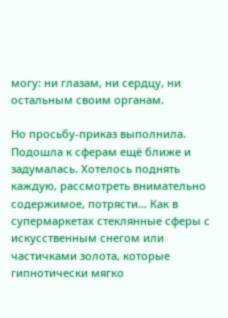могу: ни глазам, ни сердцу, ни остальным своим органам.

Но просьбу-приказ выполнила. Подошла к сферам ещё ближе и задумалась. Хотелось поднять каждую, рассмотреть внимательно содержимое, потрясти… Как в супермаркетах стеклянные сферы с искусственным снегом или частичками золота, которые гипнотически мягко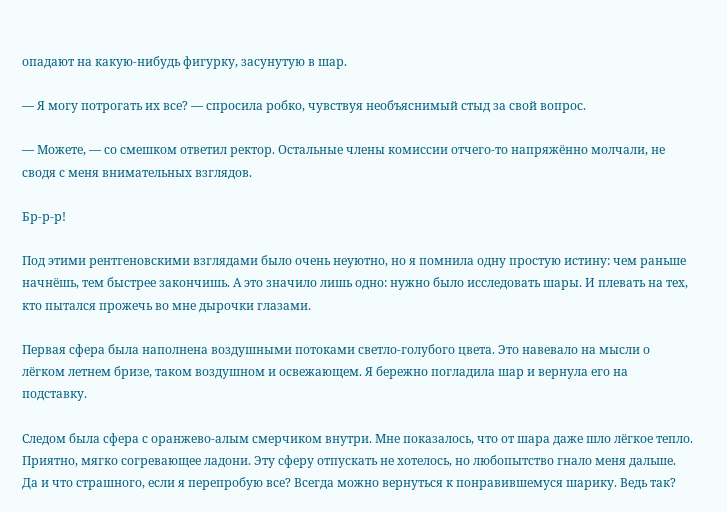опадают на какую-нибудь фигурку, засунутую в шар.

— Я могу потрогать их все? — спросила робко, чувствуя необъяснимый стыд за свой вопрос.

— Можете, — со смешком ответил ректор. Остальные члены комиссии отчего-то напряжённо молчали, не сводя с меня внимательных взглядов.

Бр-р-р!

Под этими рентгеновскими взглядами было очень неуютно, но я помнила одну простую истину: чем раньше начнёшь, тем быстрее закончишь. А это значило лишь одно: нужно было исследовать шары. И плевать на тех, кто пытался прожечь во мне дырочки глазами.

Первая сфера была наполнена воздушными потоками светло-голубого цвета. Это навевало на мысли о лёгком летнем бризе, таком воздушном и освежающем. Я бережно погладила шар и вернула его на подставку.

Следом была сфера с оранжево-алым смерчиком внутри. Мне показалось, что от шара даже шло лёгкое тепло. Приятно, мягко согревающее ладони. Эту сферу отпускать не хотелось, но любопытство гнало меня дальше. Да и что страшного, если я перепробую все? Всегда можно вернуться к понравившемуся шарику. Ведь так?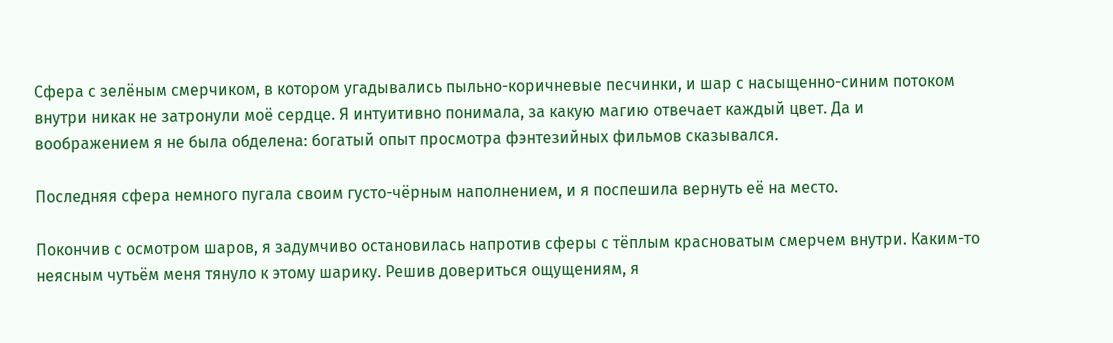Сфера с зелёным смерчиком, в котором угадывались пыльно-коричневые песчинки, и шар с насыщенно-синим потоком внутри никак не затронули моё сердце. Я интуитивно понимала, за какую магию отвечает каждый цвет. Да и воображением я не была обделена: богатый опыт просмотра фэнтезийных фильмов сказывался.

Последняя сфера немного пугала своим густо-чёрным наполнением, и я поспешила вернуть её на место.

Покончив с осмотром шаров, я задумчиво остановилась напротив сферы с тёплым красноватым смерчем внутри. Каким-то неясным чутьём меня тянуло к этому шарику. Решив довериться ощущениям, я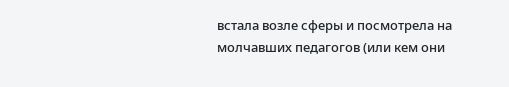встала возле сферы и посмотрела на молчавших педагогов (или кем они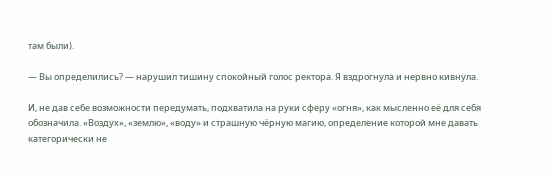там были).

— Вы определились? — нарушил тишину спокойный голос ректора. Я вздрогнула и нервно кивнула.

И, не дав себе возможности передумать, подхватила на руки сферу «огня», как мысленно её для себя обозначила. «Воздух», «землю», «воду» и страшную чёрную магию, определение которой мне давать категорически не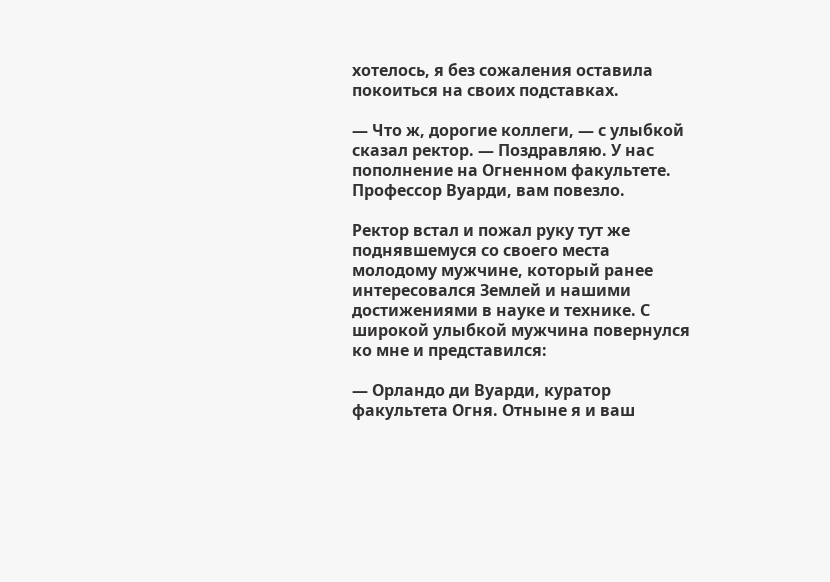хотелось, я без сожаления оставила покоиться на своих подставках.

— Что ж, дорогие коллеги, — с улыбкой сказал ректор. — Поздравляю. У нас пополнение на Огненном факультете. Профессор Вуарди, вам повезло.

Ректор встал и пожал руку тут же поднявшемуся со своего места молодому мужчине, который ранее интересовался Землей и нашими достижениями в науке и технике. С широкой улыбкой мужчина повернулся ко мне и представился:

— Орландо ди Вуарди, куратор факультета Огня. Отныне я и ваш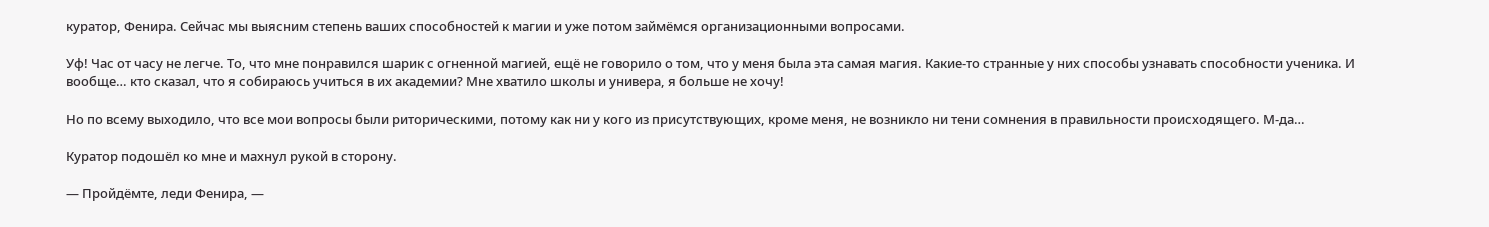куратор, Фенира. Сейчас мы выясним степень ваших способностей к магии и уже потом займёмся организационными вопросами.

Уф! Час от часу не легче. То, что мне понравился шарик с огненной магией, ещё не говорило о том, что у меня была эта самая магия. Какие-то странные у них способы узнавать способности ученика. И вообще… кто сказал, что я собираюсь учиться в их академии? Мне хватило школы и универа, я больше не хочу!

Но по всему выходило, что все мои вопросы были риторическими, потому как ни у кого из присутствующих, кроме меня, не возникло ни тени сомнения в правильности происходящего. М-да…

Куратор подошёл ко мне и махнул рукой в сторону.

— Пройдёмте, леди Фенира, —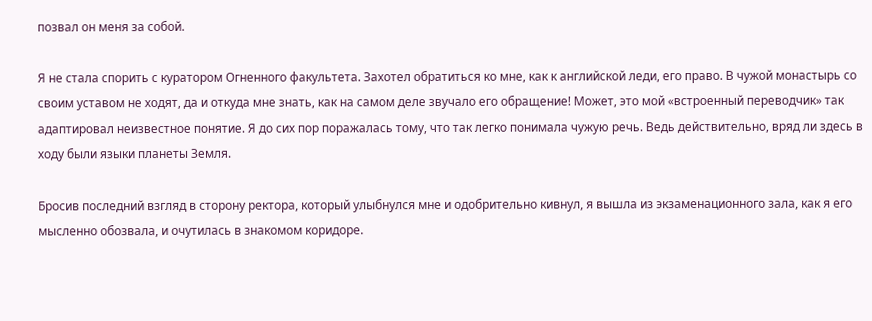позвал он меня за собой.

Я не стала спорить с куратором Огненного факультета. Захотел обратиться ко мне, как к английской леди, его право. В чужой монастырь со своим уставом не ходят, да и откуда мне знать, как на самом деле звучало его обращение! Может, это мой «встроенный переводчик» так адаптировал неизвестное понятие. Я до сих пор поражалась тому, что так легко понимала чужую речь. Ведь действительно, вряд ли здесь в ходу были языки планеты Земля.

Бросив последний взгляд в сторону ректора, который улыбнулся мне и одобрительно кивнул, я вышла из экзаменационного зала, как я его мысленно обозвала, и очутилась в знакомом коридоре.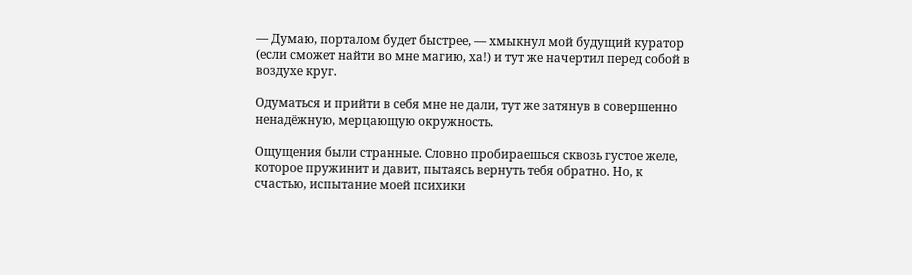— Думаю, порталом будет быстрее, — хмыкнул мой будущий куратор (если сможет найти во мне магию, ха!) и тут же начертил перед собой в воздухе круг.

Одуматься и прийти в себя мне не дали, тут же затянув в совершенно ненадёжную, мерцающую окружность.

Ощущения были странные. Словно пробираешься сквозь густое желе, которое пружинит и давит, пытаясь вернуть тебя обратно. Но, к счастью, испытание моей психики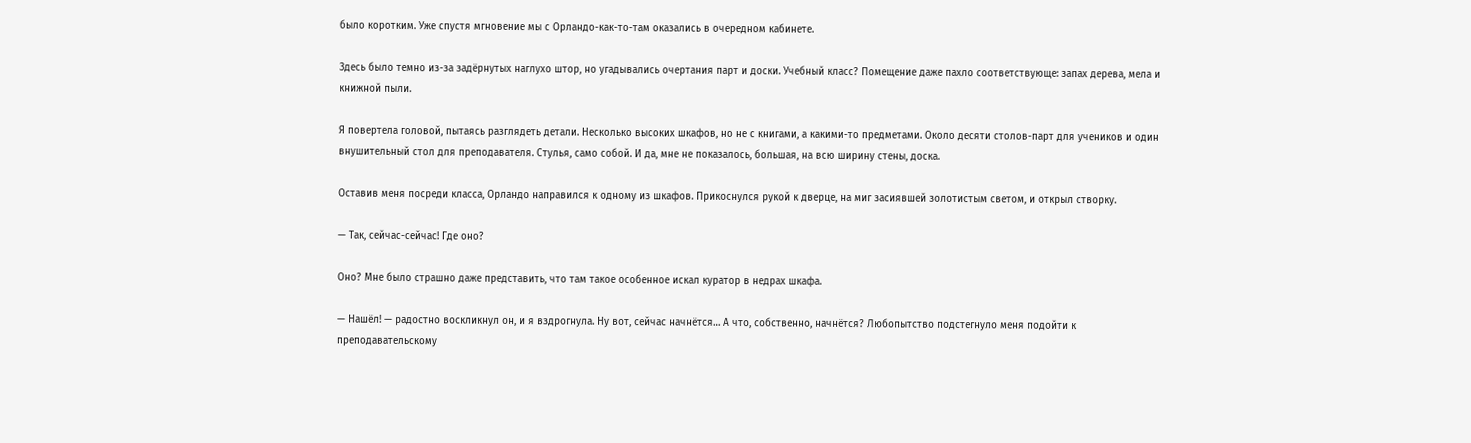было коротким. Уже спустя мгновение мы с Орландо-как-то-там оказались в очередном кабинете.

Здесь было темно из-за задёрнутых наглухо штор, но угадывались очертания парт и доски. Учебный класс? Помещение даже пахло соответствующе: запах дерева, мела и книжной пыли.

Я повертела головой, пытаясь разглядеть детали. Несколько высоких шкафов, но не с книгами, а какими-то предметами. Около десяти столов-парт для учеников и один внушительный стол для преподавателя. Стулья, само собой. И да, мне не показалось, большая, на всю ширину стены, доска.

Оставив меня посреди класса, Орландо направился к одному из шкафов. Прикоснулся рукой к дверце, на миг засиявшей золотистым светом, и открыл створку.

— Так, сейчас-сейчас! Где оно?

Оно? Мне было страшно даже представить, что там такое особенное искал куратор в недрах шкафа.

— Нашёл! — радостно воскликнул он, и я вздрогнула. Ну вот, сейчас начнётся… А что, собственно, начнётся? Любопытство подстегнуло меня подойти к преподавательскому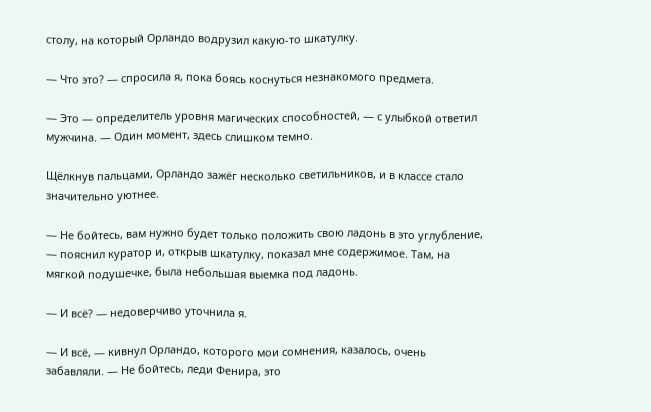столу, на который Орландо водрузил какую-то шкатулку.

— Что это? — спросила я, пока боясь коснуться незнакомого предмета.

— Это — определитель уровня магических способностей, — с улыбкой ответил мужчина. — Один момент, здесь слишком темно.

Щёлкнув пальцами, Орландо зажёг несколько светильников, и в классе стало значительно уютнее.

— Не бойтесь, вам нужно будет только положить свою ладонь в это углубление, — пояснил куратор и, открыв шкатулку, показал мне содержимое. Там, на мягкой подушечке, была небольшая выемка под ладонь.

— И всё? — недоверчиво уточнила я.

— И всё, — кивнул Орландо, которого мои сомнения, казалось, очень забавляли. — Не бойтесь, леди Фенира, это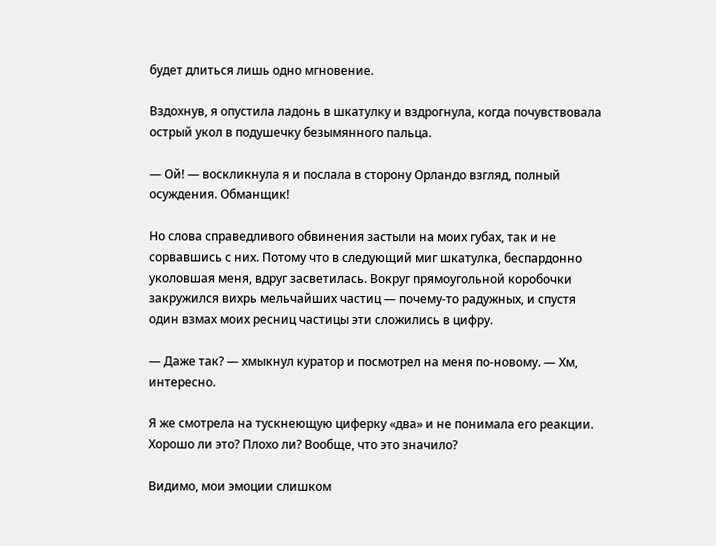будет длиться лишь одно мгновение.

Вздохнув, я опустила ладонь в шкатулку и вздрогнула, когда почувствовала острый укол в подушечку безымянного пальца.

— Ой! — воскликнула я и послала в сторону Орландо взгляд, полный осуждения. Обманщик!

Но слова справедливого обвинения застыли на моих губах, так и не сорвавшись с них. Потому что в следующий миг шкатулка, беспардонно уколовшая меня, вдруг засветилась. Вокруг прямоугольной коробочки закружился вихрь мельчайших частиц — почему-то радужных, и спустя один взмах моих ресниц частицы эти сложились в цифру.

— Даже так? — хмыкнул куратор и посмотрел на меня по-новому. — Хм, интересно.

Я же смотрела на тускнеющую циферку «два» и не понимала его реакции. Хорошо ли это? Плохо ли? Вообще, что это значило?

Видимо, мои эмоции слишком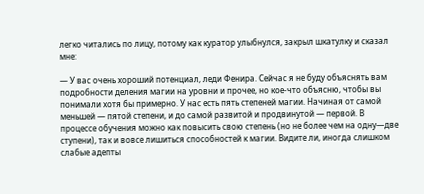легко читались по лицу, потому как куратор улыбнулся, закрыл шкатулку и сказал мне:

— У вас очень хороший потенциал, леди Фенира. Сейчас я не буду объяснять вам подробности деления магии на уровни и прочее, но кое-что объясню, чтобы вы понимали хотя бы примерно. У нас есть пять степеней магии. Начиная от самой меньшей — пятой степени, и до самой развитой и продвинутой — первой. В процессе обучения можно как повысить свою степень (но не более чем на одну—две ступени), так и вовсе лишиться способностей к магии. Видите ли, иногда слишком слабые адепты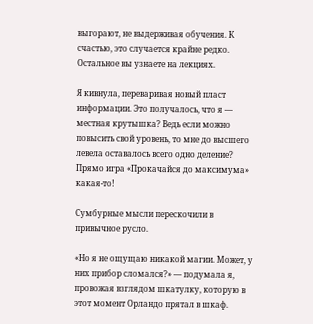выгорают, не выдерживая обучения. К счастью, это случается крайне редко. Остальное вы узнаете на лекциях.

Я кивнула, переваривая новый пласт информации. Это получалось, что я — местная крутышка? Ведь если можно повысить свой уровень, то мне до высшего левела оставалось всего одно деление? Прямо игра «Прокачайся до максимума» какая-то!

Сумбурные мысли перескочили в привычное русло.

«Но я не ощущаю никакой магии. Может, у них прибор сломался?» — подумала я, провожая взглядом шкатулку, которую в этот момент Орландо прятал в шкаф.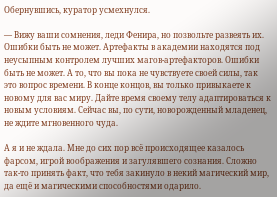Обернувшись, куратор усмехнулся.

— Вижу ваши сомнения, леди Фенира, но позвольте развеять их. Ошибки быть не может. Артефакты в академии находятся под неусыпным контролем лучших магов-артефакторов. Ошибки быть не может. А то, что вы пока не чувствуете своей силы, так это вопрос времени. В конце концов, вы только привыкаете к новому для вас миру. Дайте время своему телу адаптироваться к новым условиям. Сейчас вы, по сути, новорожденный младенец, не ждите мгновенного чуда.

А я и не ждала. Мне до сих пор всё происходящее казалось фарсом, игрой воображения и загулявшего сознания. Сложно так-то принять факт, что тебя закинуло в некий магический мир, да ещё и магическими способностями одарило.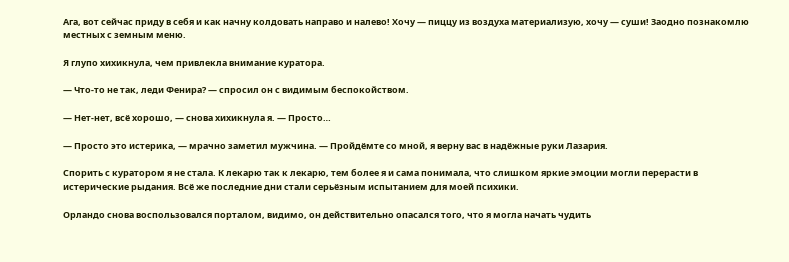Ага, вот сейчас приду в себя и как начну колдовать направо и налево! Хочу — пиццу из воздуха материализую, хочу — суши! Заодно познакомлю местных с земным меню.

Я глупо хихикнула, чем привлекла внимание куратора.

— Что-то не так, леди Фенира? — спросил он с видимым беспокойством.

— Нет-нет, всё хорошо, — снова хихикнула я. — Просто…

— Просто это истерика, — мрачно заметил мужчина. — Пройдёмте со мной, я верну вас в надёжные руки Лазария.

Спорить с куратором я не стала. К лекарю так к лекарю, тем более я и сама понимала, что слишком яркие эмоции могли перерасти в истерические рыдания. Всё же последние дни стали серьёзным испытанием для моей психики.

Орландо снова воспользовался порталом, видимо, он действительно опасался того, что я могла начать чудить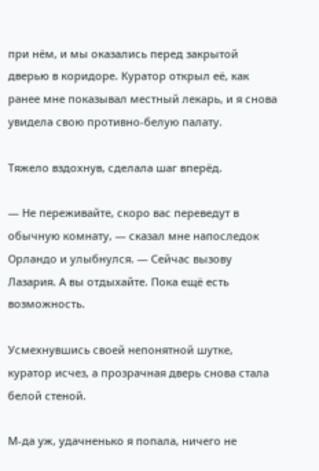при нём, и мы оказались перед закрытой дверью в коридоре. Куратор открыл её, как ранее мне показывал местный лекарь, и я снова увидела свою противно-белую палату.

Тяжело вздохнув, сделала шаг вперёд.

— Не переживайте, скоро вас переведут в обычную комнату, — сказал мне напоследок Орландо и улыбнулся. — Сейчас вызову Лазария. А вы отдыхайте. Пока ещё есть возможность.

Усмехнувшись своей непонятной шутке, куратор исчез, а прозрачная дверь снова стала белой стеной.

М-да уж, удачненько я попала, ничего не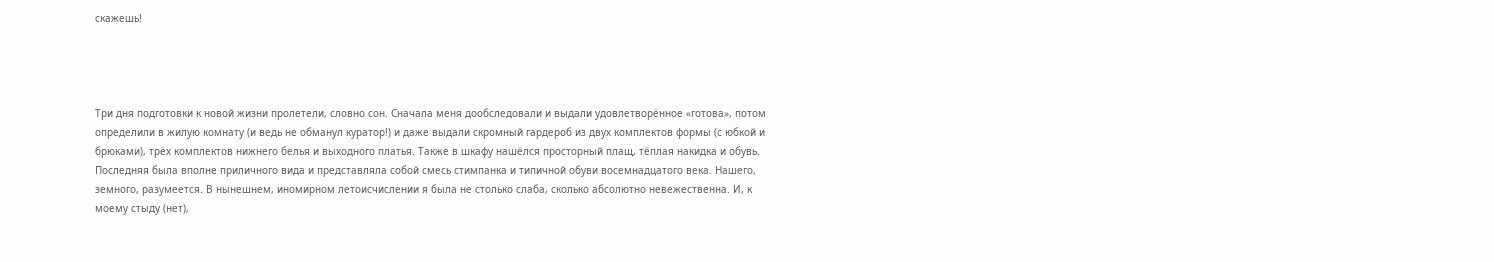скажешь!




Три дня подготовки к новой жизни пролетели, словно сон. Сначала меня дообследовали и выдали удовлетворённое «готова», потом определили в жилую комнату (и ведь не обманул куратор!) и даже выдали скромный гардероб из двух комплектов формы (с юбкой и брюками), трёх комплектов нижнего белья и выходного платья. Также в шкафу нашёлся просторный плащ, тёплая накидка и обувь. Последняя была вполне приличного вида и представляла собой смесь стимпанка и типичной обуви восемнадцатого века. Нашего, земного, разумеется. В нынешнем, иномирном летоисчислении я была не столько слаба, сколько абсолютно невежественна. И, к моему стыду (нет),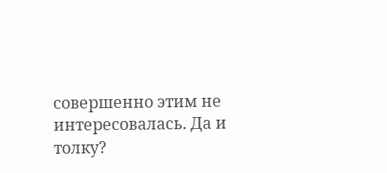совершенно этим не интересовалась. Да и толку?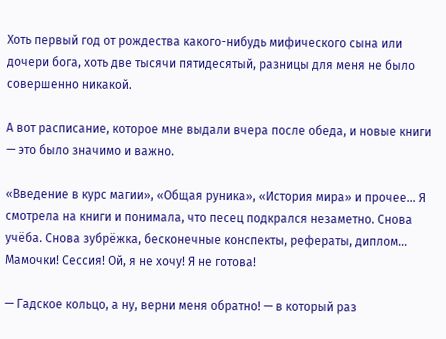Хоть первый год от рождества какого-нибудь мифического сына или дочери бога, хоть две тысячи пятидесятый, разницы для меня не было совершенно никакой.

А вот расписание, которое мне выдали вчера после обеда, и новые книги — это было значимо и важно.

«Введение в курс магии», «Общая руника», «История мира» и прочее… Я смотрела на книги и понимала, что песец подкрался незаметно. Снова учёба. Снова зубрёжка, бесконечные конспекты, рефераты, диплом… Мамочки! Сессия! Ой, я не хочу! Я не готова!

— Гадское кольцо, а ну, верни меня обратно! — в который раз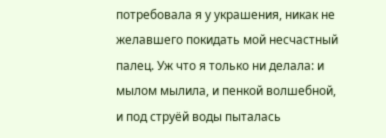потребовала я у украшения, никак не желавшего покидать мой несчастный палец. Уж что я только ни делала: и мылом мылила, и пенкой волшебной, и под струёй воды пыталась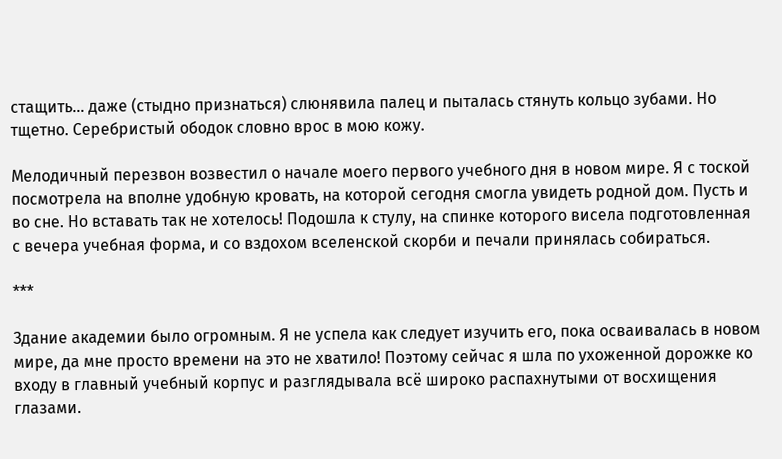стащить… даже (стыдно признаться) слюнявила палец и пыталась стянуть кольцо зубами. Но тщетно. Серебристый ободок словно врос в мою кожу.

Мелодичный перезвон возвестил о начале моего первого учебного дня в новом мире. Я с тоской посмотрела на вполне удобную кровать, на которой сегодня смогла увидеть родной дом. Пусть и во сне. Но вставать так не хотелось! Подошла к стулу, на спинке которого висела подготовленная с вечера учебная форма, и со вздохом вселенской скорби и печали принялась собираться.

***

Здание академии было огромным. Я не успела как следует изучить его, пока осваивалась в новом мире, да мне просто времени на это не хватило! Поэтому сейчас я шла по ухоженной дорожке ко входу в главный учебный корпус и разглядывала всё широко распахнутыми от восхищения глазами.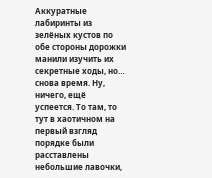Аккуратные лабиринты из зелёных кустов по обе стороны дорожки манили изучить их секретные ходы, но… снова время. Ну, ничего, ещё успеется. То там, то тут в хаотичном на первый взгляд порядке были расставлены небольшие лавочки,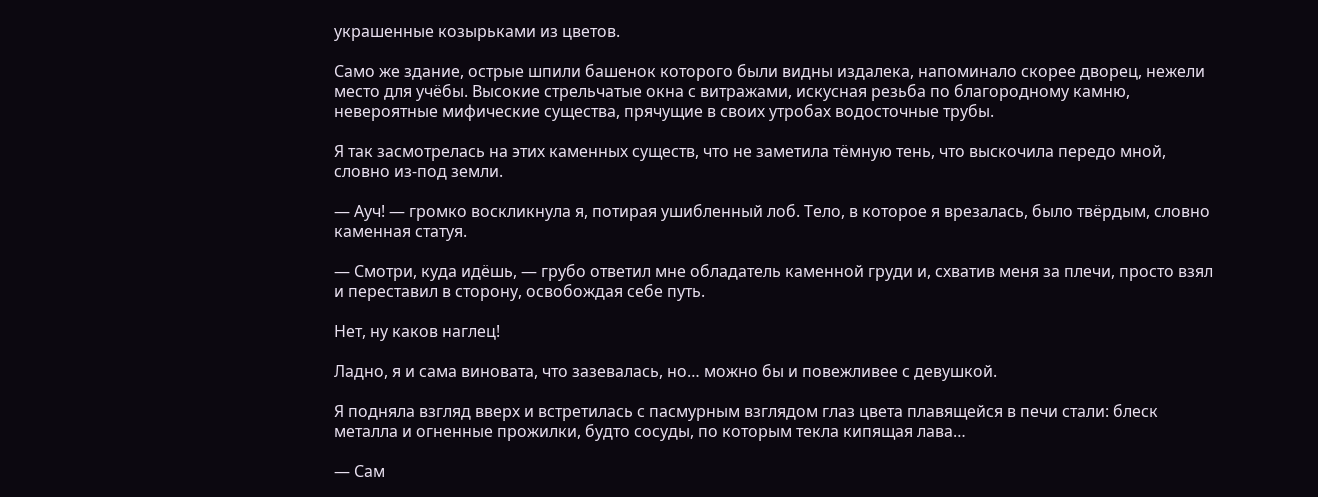украшенные козырьками из цветов.

Само же здание, острые шпили башенок которого были видны издалека, напоминало скорее дворец, нежели место для учёбы. Высокие стрельчатые окна с витражами, искусная резьба по благородному камню, невероятные мифические существа, прячущие в своих утробах водосточные трубы.

Я так засмотрелась на этих каменных существ, что не заметила тёмную тень, что выскочила передо мной, словно из-под земли.

— Ауч! — громко воскликнула я, потирая ушибленный лоб. Тело, в которое я врезалась, было твёрдым, словно каменная статуя.

— Смотри, куда идёшь, — грубо ответил мне обладатель каменной груди и, схватив меня за плечи, просто взял и переставил в сторону, освобождая себе путь.

Нет, ну каков наглец!

Ладно, я и сама виновата, что зазевалась, но… можно бы и повежливее с девушкой.

Я подняла взгляд вверх и встретилась с пасмурным взглядом глаз цвета плавящейся в печи стали: блеск металла и огненные прожилки, будто сосуды, по которым текла кипящая лава…

— Сам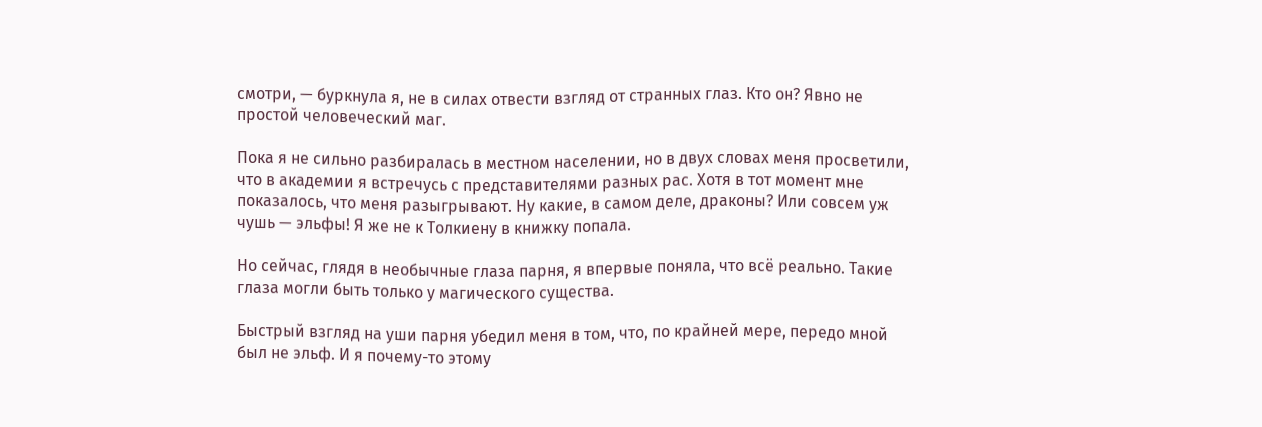смотри, — буркнула я, не в силах отвести взгляд от странных глаз. Кто он? Явно не простой человеческий маг.

Пока я не сильно разбиралась в местном населении, но в двух словах меня просветили, что в академии я встречусь с представителями разных рас. Хотя в тот момент мне показалось, что меня разыгрывают. Ну какие, в самом деле, драконы? Или совсем уж чушь — эльфы! Я же не к Толкиену в книжку попала.

Но сейчас, глядя в необычные глаза парня, я впервые поняла, что всё реально. Такие глаза могли быть только у магического существа.

Быстрый взгляд на уши парня убедил меня в том, что, по крайней мере, передо мной был не эльф. И я почему-то этому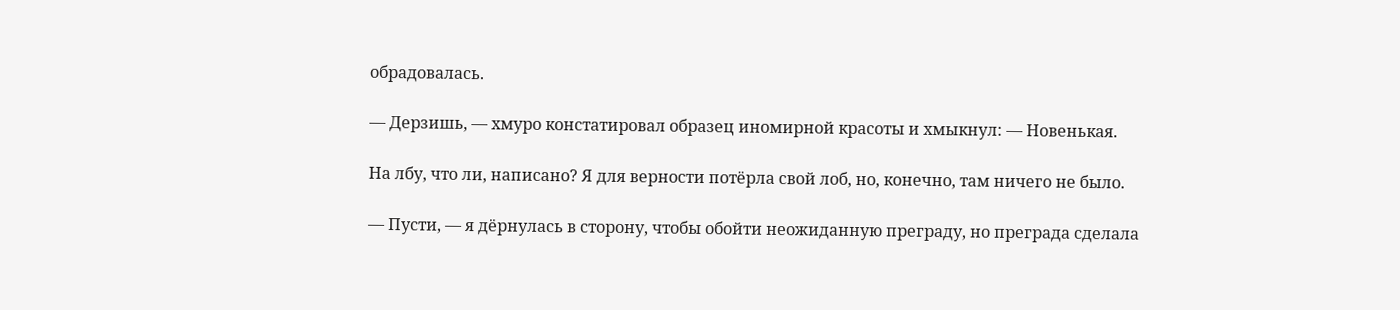обрадовалась.

— Дерзишь, — хмуро констатировал образец иномирной красоты и хмыкнул: — Новенькая.

На лбу, что ли, написано? Я для верности потёрла свой лоб, но, конечно, там ничего не было.

— Пусти, — я дёрнулась в сторону, чтобы обойти неожиданную преграду, но преграда сделала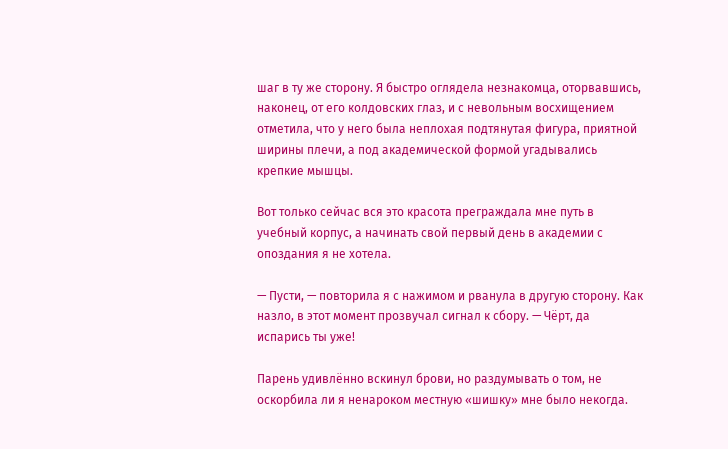шаг в ту же сторону. Я быстро оглядела незнакомца, оторвавшись, наконец, от его колдовских глаз, и с невольным восхищением отметила, что у него была неплохая подтянутая фигура, приятной ширины плечи, а под академической формой угадывались крепкие мышцы.

Вот только сейчас вся это красота преграждала мне путь в учебный корпус, а начинать свой первый день в академии с опоздания я не хотела.

— Пусти, — повторила я с нажимом и рванула в другую сторону. Как назло, в этот момент прозвучал сигнал к сбору. — Чёрт, да испарись ты уже!

Парень удивлённо вскинул брови, но раздумывать о том, не оскорбила ли я ненароком местную «шишку» мне было некогда.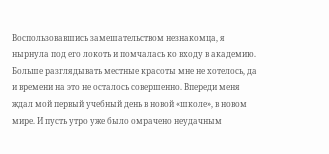Воспользовавшись замешательством незнакомца, я нырнула под его локоть и помчалась ко входу в академию. Больше разглядывать местные красоты мне не хотелось, да и времени на это не осталось совершенно. Впереди меня ждал мой первый учебный день в новой «школе», в новом мире. И пусть утро уже было омрачено неудачным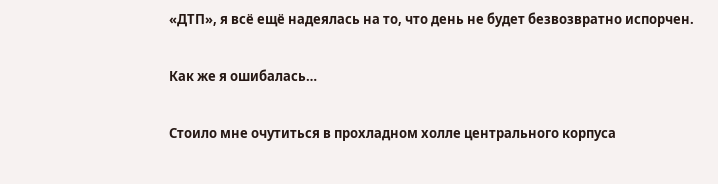«ДТП», я всё ещё надеялась на то, что день не будет безвозвратно испорчен.

Как же я ошибалась…

Стоило мне очутиться в прохладном холле центрального корпуса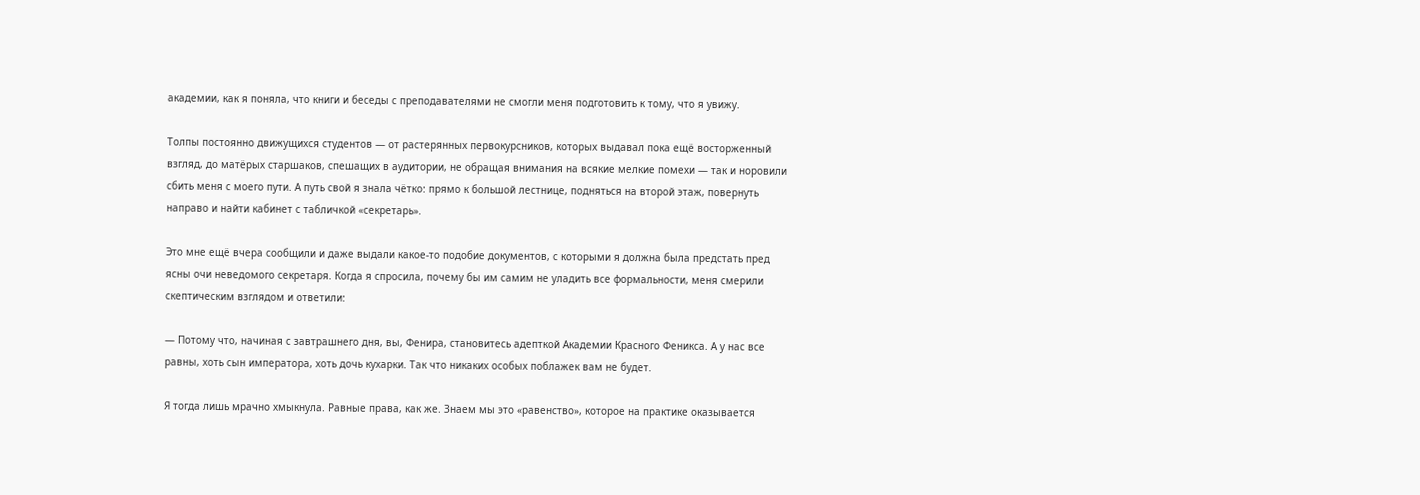академии, как я поняла, что книги и беседы с преподавателями не смогли меня подготовить к тому, что я увижу.

Толпы постоянно движущихся студентов — от растерянных первокурсников, которых выдавал пока ещё восторженный взгляд, до матёрых старшаков, спешащих в аудитории, не обращая внимания на всякие мелкие помехи — так и норовили сбить меня с моего пути. А путь свой я знала чётко: прямо к большой лестнице, подняться на второй этаж, повернуть направо и найти кабинет с табличкой «секретарь».

Это мне ещё вчера сообщили и даже выдали какое-то подобие документов, с которыми я должна была предстать пред ясны очи неведомого секретаря. Когда я спросила, почему бы им самим не уладить все формальности, меня смерили скептическим взглядом и ответили:

— Потому что, начиная с завтрашнего дня, вы, Фенира, становитесь адепткой Академии Красного Феникса. А у нас все равны, хоть сын императора, хоть дочь кухарки. Так что никаких особых поблажек вам не будет.

Я тогда лишь мрачно хмыкнула. Равные права, как же. Знаем мы это «равенство», которое на практике оказывается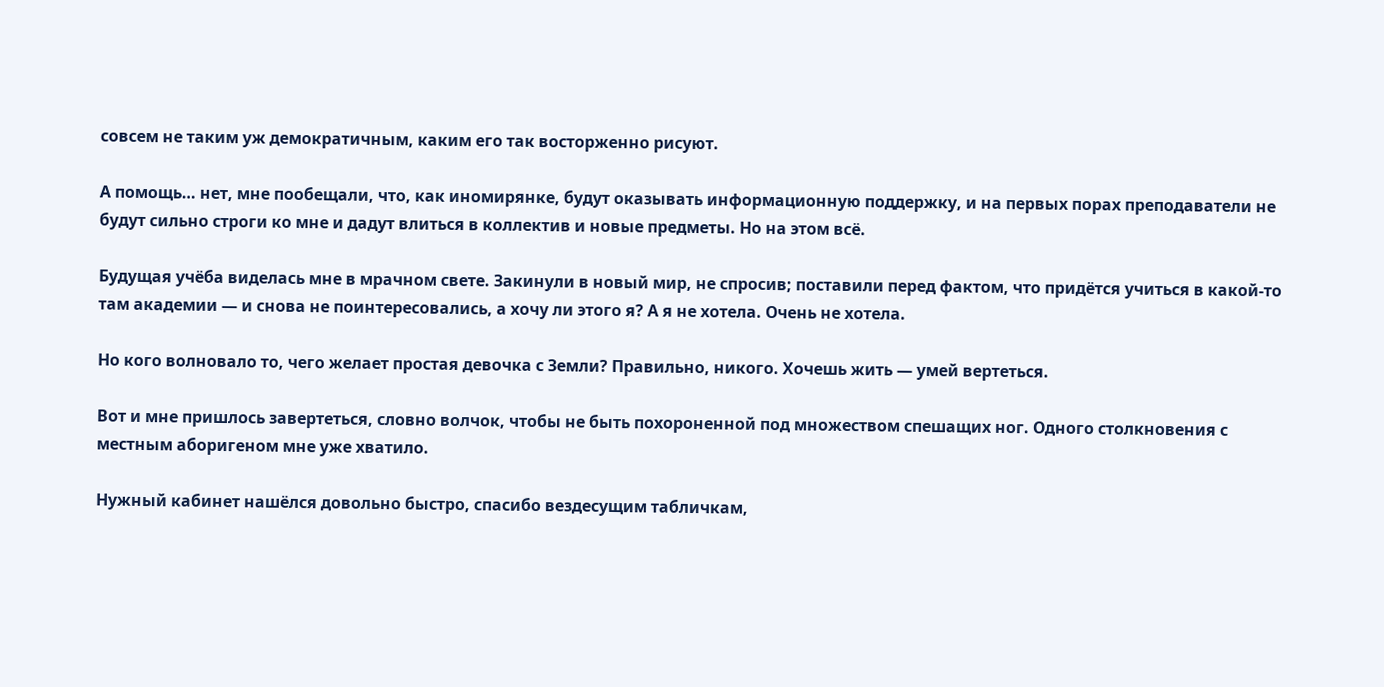совсем не таким уж демократичным, каким его так восторженно рисуют.

А помощь… нет, мне пообещали, что, как иномирянке, будут оказывать информационную поддержку, и на первых порах преподаватели не будут сильно строги ко мне и дадут влиться в коллектив и новые предметы. Но на этом всё.

Будущая учёба виделась мне в мрачном свете. Закинули в новый мир, не спросив; поставили перед фактом, что придётся учиться в какой-то там академии — и снова не поинтересовались, а хочу ли этого я? А я не хотела. Очень не хотела.

Но кого волновало то, чего желает простая девочка с Земли? Правильно, никого. Хочешь жить — умей вертеться.

Вот и мне пришлось завертеться, словно волчок, чтобы не быть похороненной под множеством спешащих ног. Одного столкновения с местным аборигеном мне уже хватило.

Нужный кабинет нашёлся довольно быстро, спасибо вездесущим табличкам,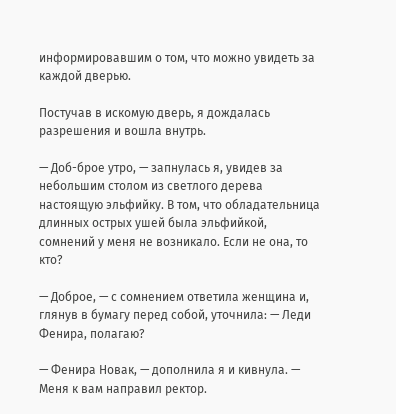информировавшим о том, что можно увидеть за каждой дверью.

Постучав в искомую дверь, я дождалась разрешения и вошла внутрь.

— Доб-брое утро, — запнулась я, увидев за небольшим столом из светлого дерева настоящую эльфийку. В том, что обладательница длинных острых ушей была эльфийкой, сомнений у меня не возникало. Если не она, то кто?

— Доброе, — с сомнением ответила женщина и, глянув в бумагу перед собой, уточнила: — Леди Фенира, полагаю?

— Фенира Новак, — дополнила я и кивнула. — Меня к вам направил ректор.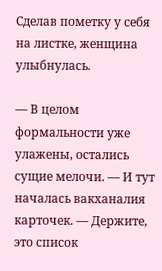Сделав пометку у себя на листке, женщина улыбнулась.

— В целом формальности уже улажены, остались сущие мелочи. — И тут началась вакханалия карточек. — Держите, это список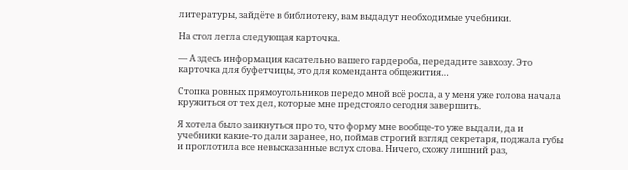литературы, зайдёте в библиотеку, вам выдадут необходимые учебники.

На стол легла следующая карточка.

— А здесь информация касательно вашего гардероба, передадите завхозу. Это карточка для буфетчицы, это для коменданта общежития…

Стопка ровных прямоугольников передо мной всё росла, а у меня уже голова начала кружиться от тех дел, которые мне предстояло сегодня завершить.

Я хотела было заикнуться про то, что форму мне вообще-то уже выдали, да и учебники какие-то дали заранее, но, поймав строгий взгляд секретаря, поджала губы и проглотила все невысказанные вслух слова. Ничего, схожу лишний раз,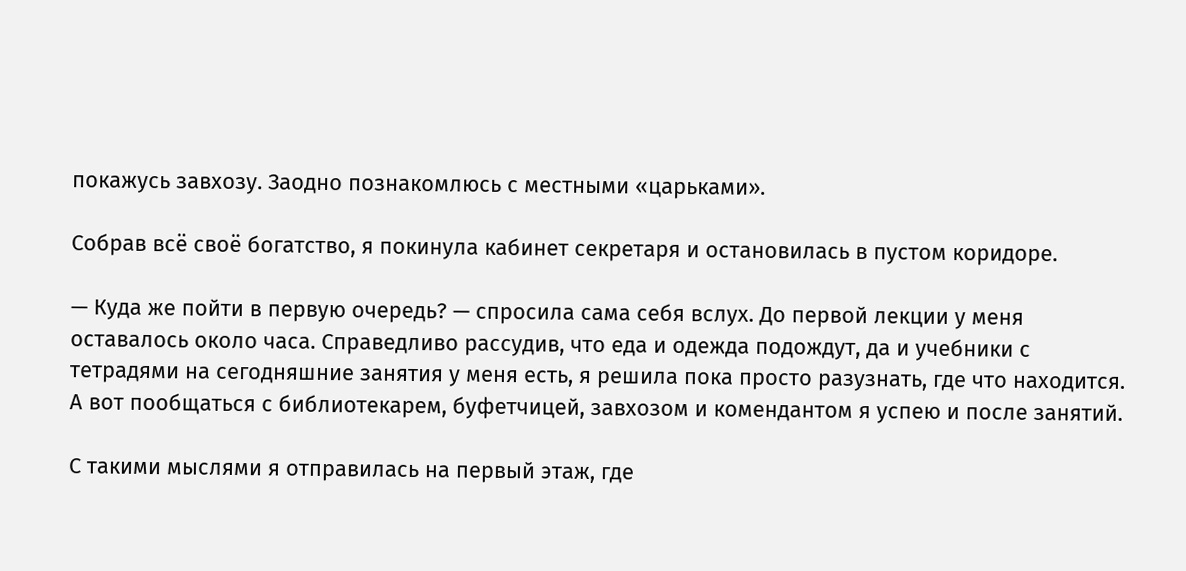покажусь завхозу. Заодно познакомлюсь с местными «царьками».

Собрав всё своё богатство, я покинула кабинет секретаря и остановилась в пустом коридоре.

— Куда же пойти в первую очередь? — спросила сама себя вслух. До первой лекции у меня оставалось около часа. Справедливо рассудив, что еда и одежда подождут, да и учебники с тетрадями на сегодняшние занятия у меня есть, я решила пока просто разузнать, где что находится. А вот пообщаться с библиотекарем, буфетчицей, завхозом и комендантом я успею и после занятий.

С такими мыслями я отправилась на первый этаж, где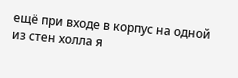ещё при входе в корпус на одной из стен холла я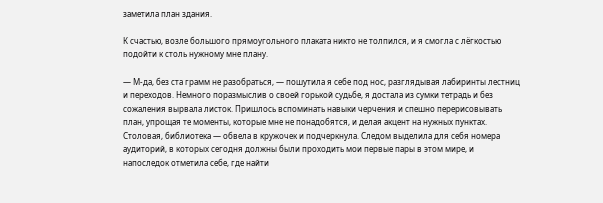заметила план здания.

К счастью, возле большого прямоугольного плаката никто не толпился, и я смогла с лёгкостью подойти к столь нужному мне плану.

— М-да, без ста грамм не разобраться, — пошутила я себе под нос, разглядывая лабиринты лестниц и переходов. Немного поразмыслив о своей горькой судьбе, я достала из сумки тетрадь и без сожаления вырвала листок. Пришлось вспоминать навыки черчения и спешно перерисовывать план, упрощая те моменты, которые мне не понадобятся, и делая акцент на нужных пунктах. Столовая, библиотека — обвела в кружочек и подчеркнула. Следом выделила для себя номера аудиторий, в которых сегодня должны были проходить мои первые пары в этом мире, и напоследок отметила себе, где найти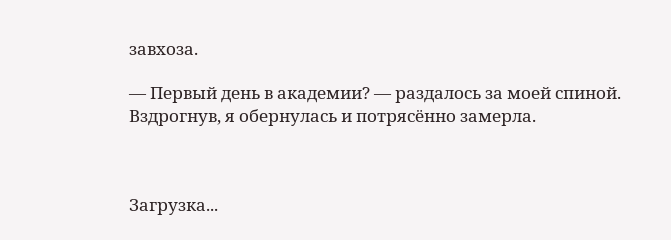завхоза.

— Первый день в академии? — раздалось за моей спиной. Вздрогнув, я обернулась и потрясённо замерла.



Загрузка...